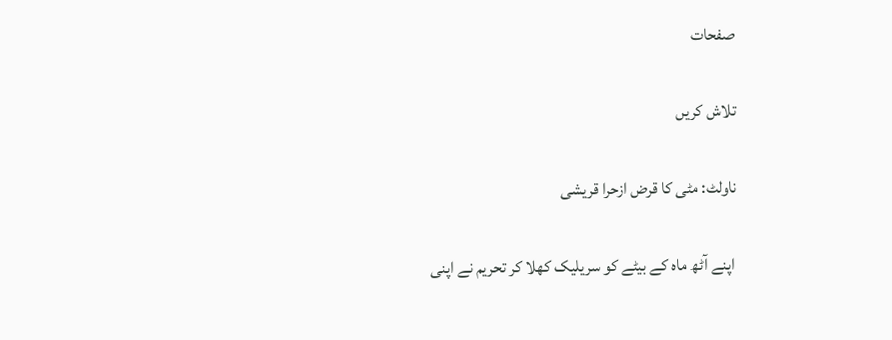صفحات

تلاش کریں

ناولٹ: مٹی کا قرض ازحرا قریشی

 اپنے آٹھ ماہ کے بیٹے کو سریلیک کھلا کر تحریم نے اپنی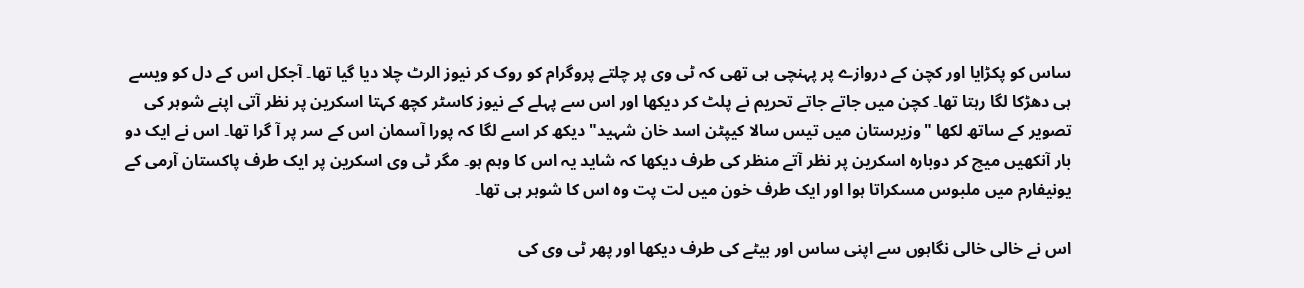ساس کو پکڑایا اور کچن کے دروازے پر پہنچی ہی تھی کہ ٹی وی پر چلتے پروگرام کو روک کر نیوز الرٹ چلا دیا گیا تھا۔ آجکل اس کے دل کو ویسے ہی دھڑکا لگا رہتا تھا۔ کچن میں جاتے جاتے تحریم نے پلٹ کر دیکھا اور اس سے پہلے کے نیوز کاسٹر کچھ کہتا اسکرین پر نظر آتی اپنے شوہر کی تصویر کے ساتھ لکھا "وزیرستان میں تیس سالا کیپٹن اسد خان شہید" دیکھ کر اسے لگا کہ پورا آسمان اس کے سر پر آ گرا تھا۔ اس نے ایک دو بار آنکھیں میچ کر دوبارہ اسکرین پر نظر آتے منظر کی طرف دیکھا کہ شاید یہ اس کا وہم ہو۔ مگر ٹی وی اسکرین پر ایک طرف پاکستان آرمی کے یونیفارم میں ملبوس مسکراتا ہوا اور ایک طرف خون میں لت پت وہ اس کا شوہر ہی تھا۔

اس نے خالی خالی نگاہوں سے اپنی ساس اور بیٹے کی طرف دیکھا اور پھر ٹی وی کی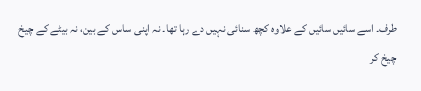طرف۔ اسے سائیں سائیں کے علاوہ کچھ سنائی نہیں دے رہا تھا۔ نہ اپنی ساس کے بین، نہ بیٹے کے چیخ چیخ کر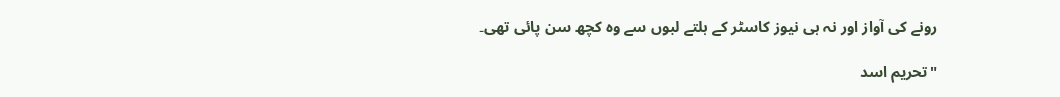رونے کی آواز اور نہ ہی نیوز کاسٹر کے ہلتے لبوں سے وہ کچھ سن پائی تھی۔

"تحریم اسد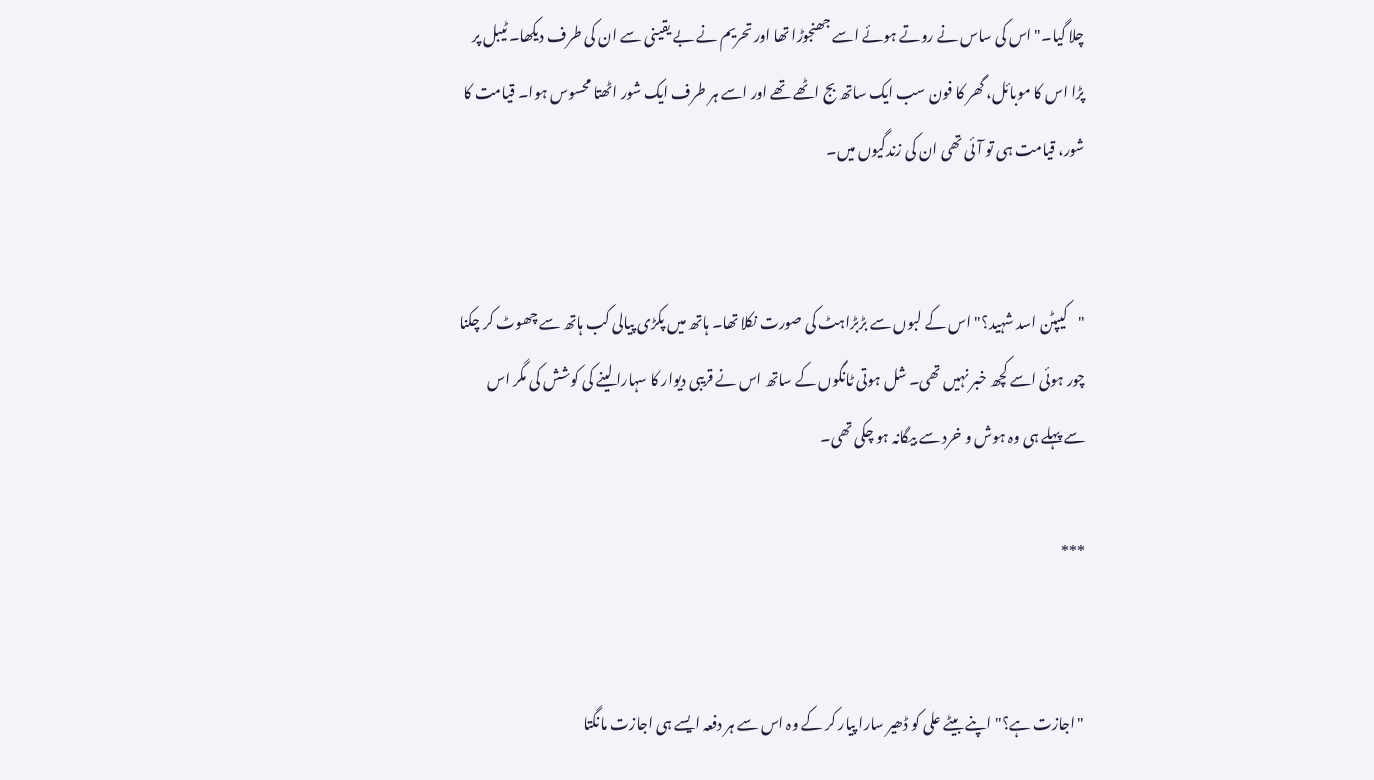چلا گیا۔" اس کی ساس نے روتے ہوئے اسے جھنجوڑا تھا اور تحریم نے بے یقینی سے ان کی طرف دیکھا۔ ٹیبل پر پڑا اس کا موبائل، گھر کا فون سب ایک ساتھ بج اٹھے تھے اور اسے ہر طرف ایک شور اٹھتا محسوس ہوا۔ قیامت کا شور، قیامت ہی تو آئی تھی ان کی زندگیوں میں۔


"کیپٹن اسد شہید؟" اس کے لبوں سے بڑبڑاہٹ کی صورت نکلا تھا۔ ہاتھ میں پکڑی پیالی کب ہاتھ سے چھوٹ کر چکنا چور ہوئی اسے کچھ خبر نہیں تھی۔ شل ہوتی ٹانگوں کے ساتھ اس نے قریبی دیوار کا سہارا لینے کی کوشش کی مگر اس سے پہلے ہی وہ ہوش و خرد سے بیگانہ ہو چکی تھی۔

***


"اجازت ہے؟" اپنے بیٹے علی کو ڈھیر سارا پیار کر کے وہ اس سے ہر دفعہ ایسے ہی اجازت مانگتا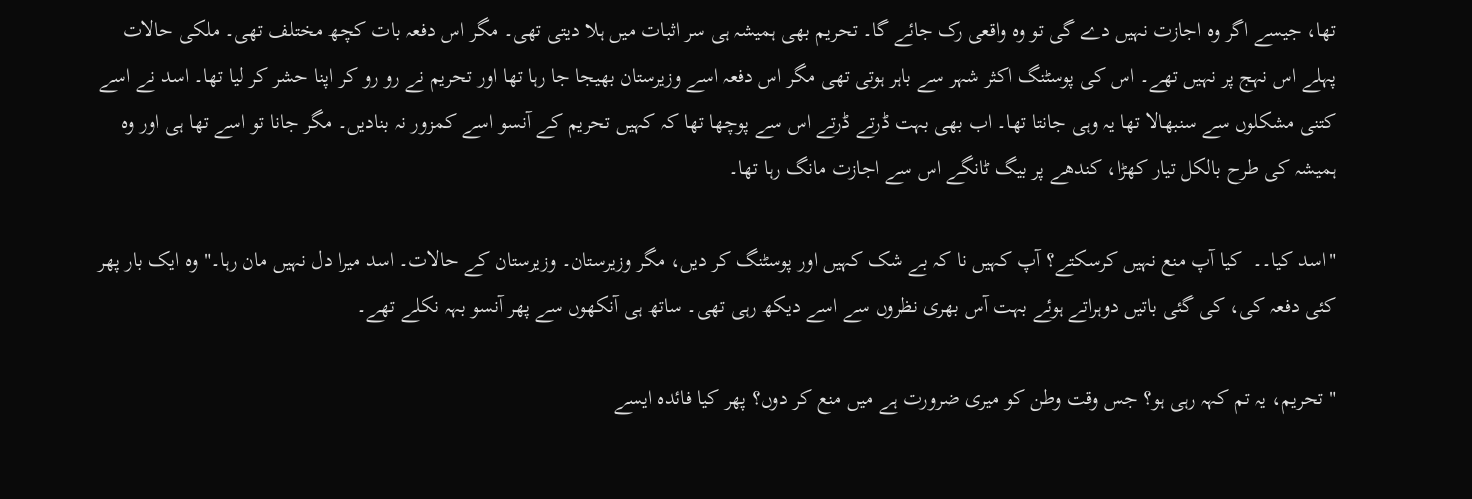تھا، جیسے اگر وہ اجازت نہیں دے گی تو وہ واقعی رک جائے گا۔ تحریم بھی ہمیشہ ہی سر اثبات میں ہلا دیتی تھی۔ مگر اس دفعہ بات کچھ مختلف تھی۔ ملکی حالات پہلے اس نہج پر نہیں تھے۔ اس کی پوسٹنگ اکثر شہر سے باہر ہوتی تھی مگر اس دفعہ اسے وزیرستان بھیجا جا رہا تھا اور تحریم نے رو رو کر اپنا حشر کر لیا تھا۔ اسد نے اسے کتنی مشکلوں سے سنبھالا تھا یہ وہی جانتا تھا۔ اب بھی بہت ڈرتے ڈرتے اس سے پوچھا تھا کہ کہیں تحریم کے آنسو اسے کمزور نہ بنادیں۔ مگر جانا تو اسے تھا ہی اور وہ ہمیشہ کی طرح بالکل تیار کھڑا، کندھے پر بیگ ٹانگے اس سے اجازت مانگ رہا تھا۔

"اسد کیا۔۔  کیا آپ منع نہیں کرسکتے؟ آپ کہیں نا کہ بے شک کہیں اور پوسٹنگ کر دیں، مگر وزیرستان۔ وزیرستان کے حالات۔ اسد میرا دل نہیں مان رہا۔" وہ ایک بار پھر کئی دفعہ کی، کی گئی باتیں دوہراتے ہوئے بہت آس بھری نظروں سے اسے دیکھ رہی تھی۔ ساتھ ہی آنکھوں سے پھر آنسو بہہ نکلے تھے۔

"تحریم، یہ تم کہہ رہی ہو؟ جس وقت وطن کو میری ضرورت ہے میں منع کر دوں؟ پھر کیا فائدہ ایسے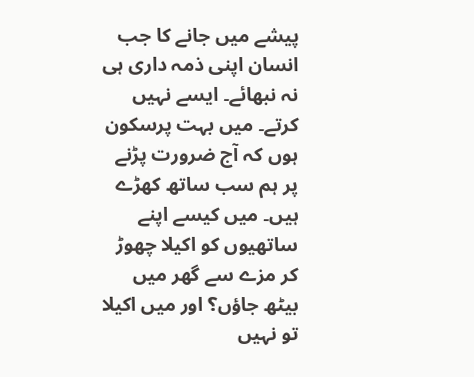پیشے میں جانے کا جب انسان اپنی ذمہ داری ہی نہ نبھائے۔ ایسے نہیں کرتے۔ میں بہت پرسکون ہوں کہ آج ضرورت پڑنے پر ہم سب ساتھ کھڑے ہیں۔ میں کیسے اپنے ساتھیوں کو اکیلا چھوڑ کر مزے سے گھر میں بیٹھ جاؤں؟ اور میں اکیلا تو نہیں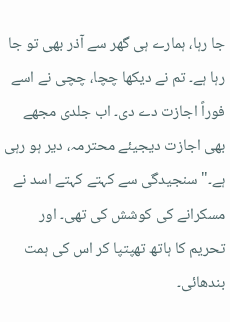جا رہا، ہمارے ہی گھر سے آذر بھی تو جا رہا ہے۔ تم نے دیکھا چچا، چچی نے اسے فوراً اجازت دے دی۔ اب جلدی مجھے بھی اجازت دیجیئے محترمہ، دیر ہو رہی ہے۔" سنجیدگی سے کہتے کہتے اسد نے مسکرانے کی کوشش کی تھی۔ اور تحریم کا ہاتھ تھپتپا کر اس کی ہمت بندھائی۔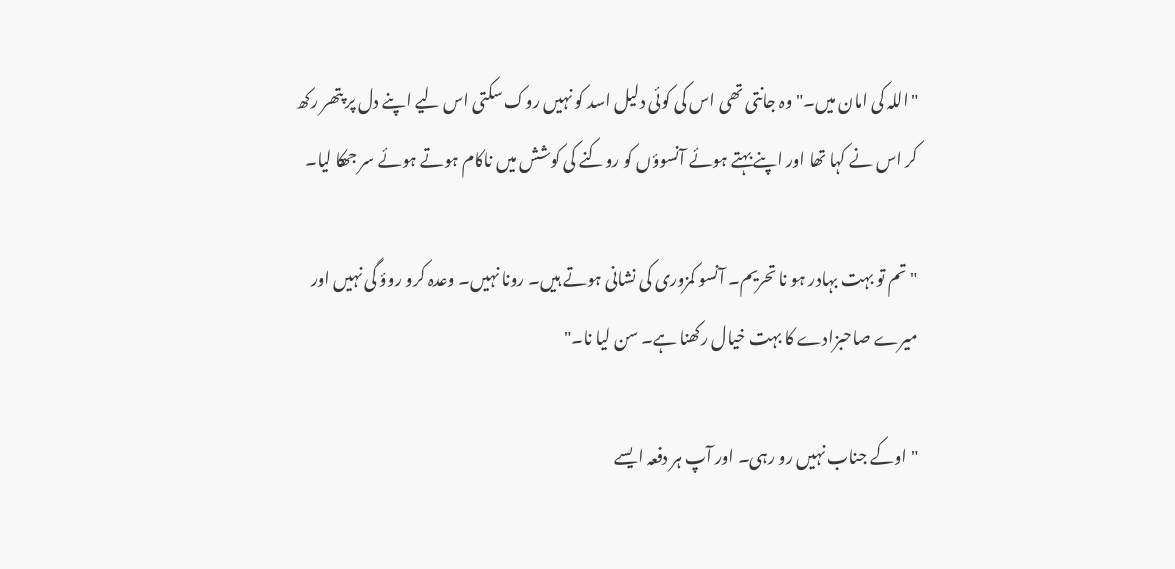"اللہ کی امان میں۔" وہ جانتی تھی اس کی کوئی دلیل اسد کو نہیں روک سکتی اس لیے اپنے دل پر پتھر رکھ کر اس نے کہا تھا اور اپنے بہتے ہوئے آنسوؤں کو روکنے کی کوشش میں ناکام ہوتے ہوئے سر جھکا لیا۔

"تم تو بہت بہادر ہو نا تحریم۔ آنسو کمزوری کی نشانی ہوتے ہیں۔ رونا نہیں۔ وعدہ کرو روؤ گی نہیں اور میرے صاحبزادے کا بہت خیال رکھنا ہے۔ سن لیا نا۔"

" اوکے جناب نہیں رو رہی۔ اور آپ ہر دفعہ ایسے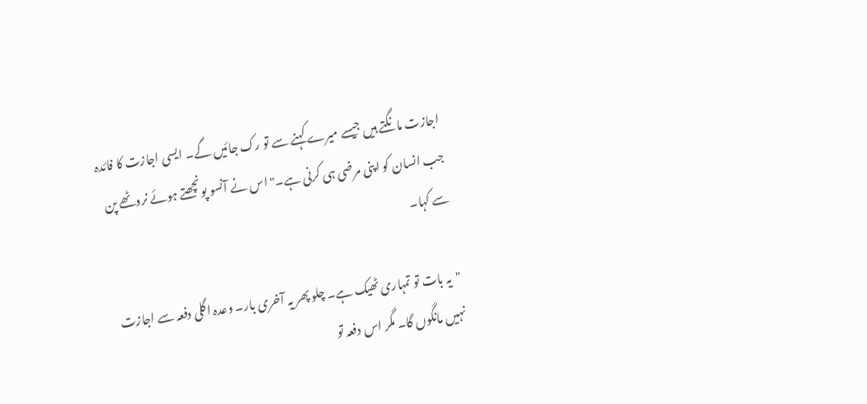اجازت مانگتے ہیں جیسے میرے کہنے سے تو رک جائیں گے۔ ایسی اجازت کا فائدہ جب انسان کو اپنی مرضی ہی کرنی ہے۔" اس نے آنسو پونچھتے ہوئے نروٹھے پن سے کہا۔

"یہ بات تو تمہاری ٹھیک ہے۔ چلو پھر یہ آخری بار۔ وعدہ اگلی دفعہ سے اجازت نہیں مانگوں گا۔ مگر اس دفعہ تو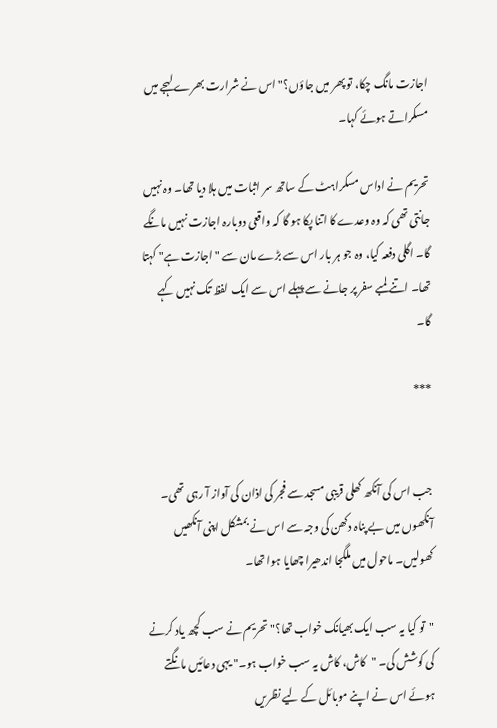اجازت مانگ چکا، تو پھر میں جاؤں؟" اس نے شرارت بھرے لہجے میں مسکراتے ہوئے کہا۔

تحریم نے اداس مسکراہٹ کے ساتھ سر اثبات میں ہلا دیا تھا۔ وہ نہیں جانتی تھی کہ وہ وعدے کا اتنا پکا ہو گا کہ واقعی دوبارہ اجازت نہیں مانگے گا۔ اگلی دفعہ کیا، وہ جو ہر بار اس سے بڑے مان سے "اجازت ہے" کہتا تھا۔ اتنے لمبے سفر پر جانے سے پہلے اس سے ایک لفظ تک نہیں کہے گا۔

***


جب اس کی آنکھ کھلی قریبی مسجد سے فجر کی اذان کی آواز آ رہی تھی۔ آنکھوں میں بے پناہ دکھن کی وجہ سے اس نے بمشکل اپنی آنکھیں کھولیں۔ ماحول میں ملگجا اندھیرا چھایا ہوا تھا۔

"تو کیا یہ سب ایک بھیانک خواب تھا؟" تحریم نے سب کچھ یاد کرنے کی کوشش کی۔ "کاش، کاش یہ سب خواب ہو۔" یہی دعائیں مانگتے ہوئے اس نے اپنے موبائل کے لیے نظریں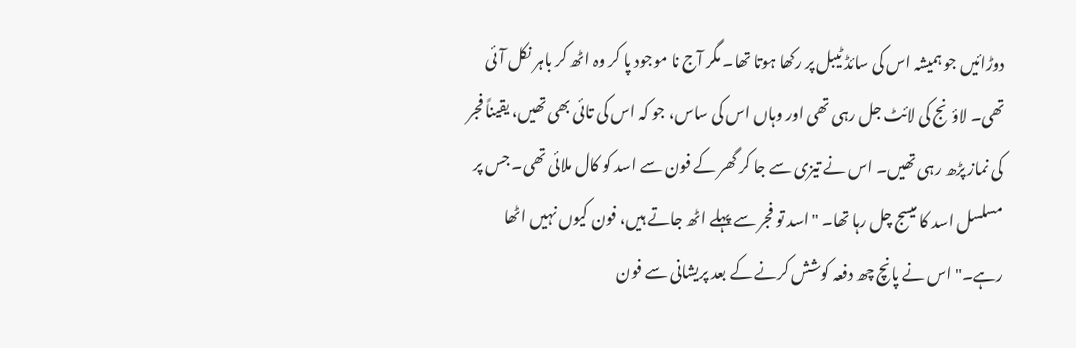دوڑائیں جو ہمیشہ اس کی سائڈ ٹیبل پر رکھا ہوتا تھا۔ مگر آج نا موجود پا کر وہ اٹھ کر باہر نکل آئی تھی۔ لاؤنج کی لائٹ جل رہی تھی اور وہاں اس کی ساس، جو کہ اس کی تائی بھی تھیں، یقیناً فجر کی نماز پڑھ رہی تھیں۔ اس نے تیزی سے جا کر گھر کے فون سے اسد کو کال ملائی تھی۔ جس پر مسلسل اسد کا میسج چل رہا تھا۔ "اسد تو فجر سے پہلے اٹھ جاتے ہیں، فون کیوں نہیں اٹھا رہے۔" اس نے پانچ چھ دفعہ کوشش کرنے کے بعد پریشانی سے فون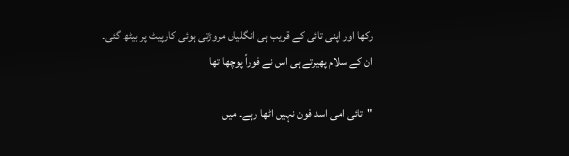رکھا اور اپنی تائی کے قریب ہی انگلیاں مروڑتی ہوئی کارپیٹ پر بیٹھ گئی۔ ان کے سلام پھیرتے ہی اس نے فوراً پوچھا تھا

"تائی امی اسد فون نہیں اٹھا رہے۔ میں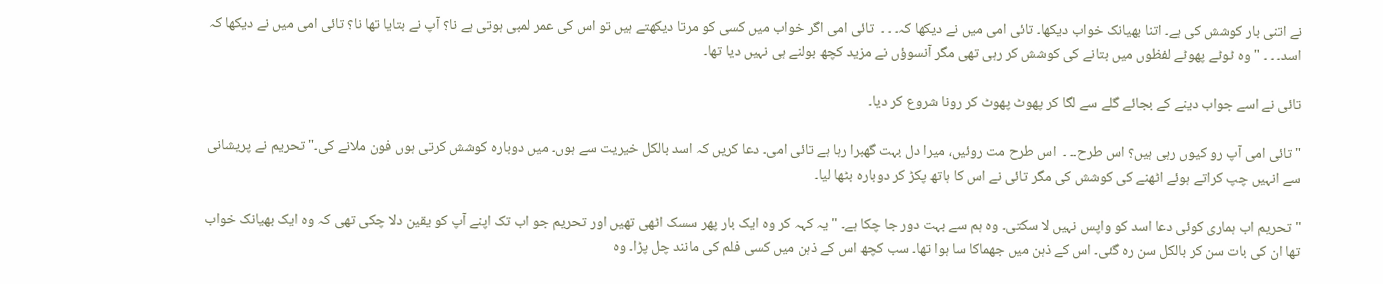نے اتنی بار کوشش کی ہے۔ اتنا بھیانک خواب دیکھا۔ تائی امی میں نے دیکھا کہ۔ ۔ ۔  تائی امی اگر خواب میں کسی کو مرتا دیکھتے ہیں تو اس کی عمر لمبی ہوتی ہے نا؟ آپ نے بتایا تھا نا؟ تائی امی میں نے دیکھا کہ اسد۔ ۔ ۔ " وہ ٹوٹے پھوٹے لفظوں میں بتانے کی کوشش کر رہی تھی مگر آنسوؤں نے مزید کچھ بولنے ہی نہیں دیا تھا۔

تائی نے اسے جواب دینے کے بجائے گلے سے لگا کر پھوٹ پھوٹ کر رونا شروع کر دیا۔

"تائی امی آپ رو کیوں رہی ہیں؟ اس طرح۔۔ ۔  اس طرح مت روئیں، میرا دل بہت گھبرا رہا ہے تائی امی۔ دعا کریں کہ اسد بالکل خیریت سے ہوں۔ میں دوبارہ کوشش کرتی ہوں فون ملانے کی۔" تحریم نے پریشانی سے انہیں چپ کراتے ہوئے اٹھنے کی کوشش کی مگر تائی نے اس کا ہاتھ پکڑ کر دوبارہ بٹھا لیا۔

"تحریم اب ہماری کوئی دعا اسد کو واپس نہیں لا سکتی۔ وہ ہم سے بہت دور جا چکا ہے۔ " یہ کہہ کر وہ ایک بار پھر سسک اٹھی تھیں اور تحریم جو اب تک اپنے آپ کو یقین دلا چکی تھی کہ وہ ایک بھیانک خواب تھا ان کی بات سن کر بالکل سن رہ گئی۔ اس کے ذہن میں جھماکا سا ہوا تھا۔ سب کچھ اس کے ذہن میں کسی فلم کی مانند چل پڑا۔ وہ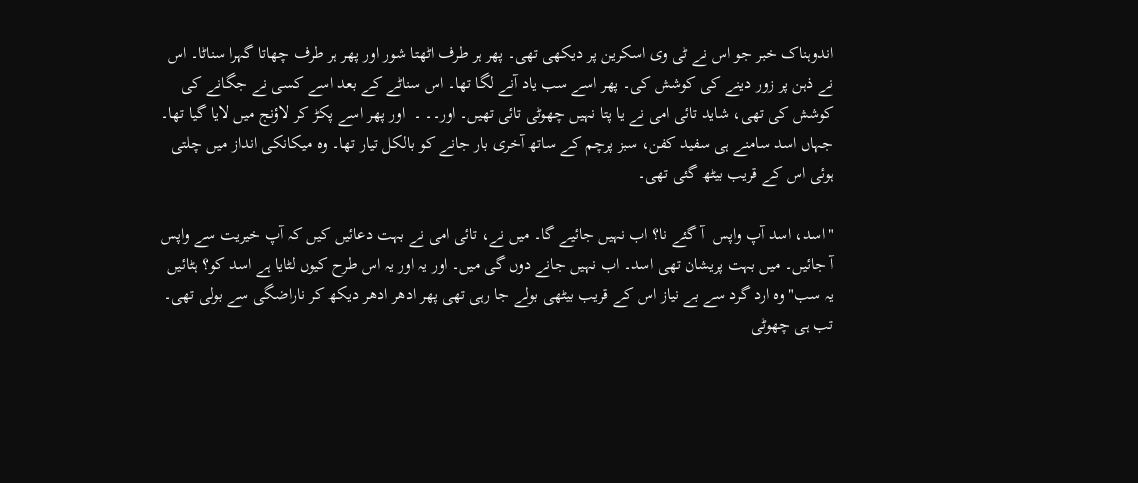اندوہناک خبر جو اس نے ٹی وی اسکرین پر دیکھی تھی۔ پھر ہر طرف اٹھتا شور اور پھر ہر طرف چھاتا گہرا سناٹا۔ اس نے ذہن پر زور دینے کی کوشش کی۔ پھر اسے سب یاد آنے لگا تھا۔ اس سناٹے کے بعد اسے کسی نے جگانے کی کوشش کی تھی، شاید تائی امی نے یا پتا نہیں چھوٹی تائی تھیں۔ اور۔۔ ۔  اور پھر اسے پکڑ کر لاؤنج میں لایا گیا تھا۔ جہاں اسد سامنے ہی سفید کفن، سبز پرچم کے ساتھ آخری بار جانے کو بالکل تیار تھا۔ وہ میکانکی انداز میں چلتی ہوئی اس کے قریب بیٹھ گئی تھی۔

"اسد، اسد آپ واپس  آ گئے نا؟ اب نہیں جائیے گا۔ میں نے، تائی امی نے بہت دعائیں کیں کہ آپ خیریت سے واپس آ جائیں۔ میں بہت پریشان تھی اسد۔ اب نہیں جانے دوں گی میں۔ اور یہ اور یہ اس طرح کیوں لٹایا ہے اسد کو؟ ہٹائیں یہ سب" وہ ارد گرد سے بے نیاز اس کے قریب بیٹھی بولے جا رہی تھی پھر ادھر ادھر دیکھ کر ناراضگی سے بولی تھی۔ تب ہی چھوٹی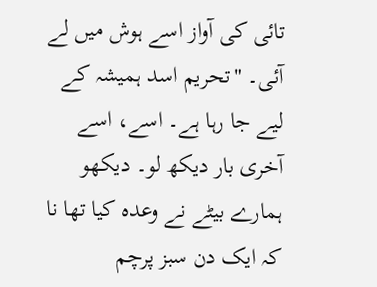تائی کی آواز اسے ہوش میں لے آئی۔ "تحریم اسد ہمیشہ کے لیے جا رہا ہے۔ اسے، اسے آخری بار دیکھ لو۔ دیکھو ہمارے بیٹے نے وعدہ کیا تھا نا کہ ایک دن سبز پرچم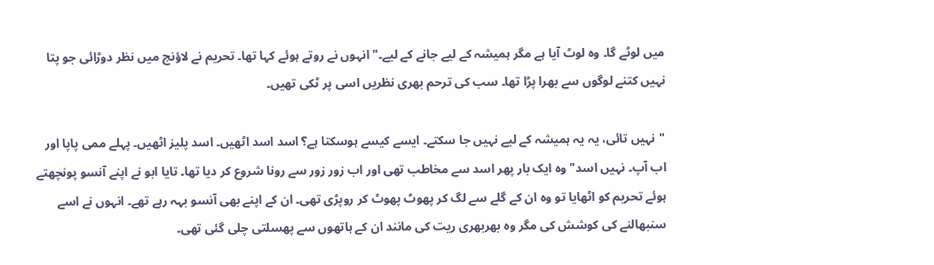میں لوٹے گا۔ وہ لوٹ آیا ہے مگر ہمیشہ کے لیے جانے کے لیے۔" انہوں نے روتے ہوئے کہا تھا۔ تحریم نے لاؤنج میں نظر دوڑائی جو پتا نہیں کتنے لوگوں سے بھرا پڑا تھا۔ سب کی ترحم بھری نظریں اسی پر ٹکی تھیں۔

"نہیں تائی، یہ یہ ہمیشہ کے لیے نہیں جا سکتے۔ ایسے کیسے ہوسکتا ہے؟ اسد اسد اٹھیں۔ اسد پلیز اٹھیں۔ پہلے ممی پاپا اور اب آپ۔ نہیں اسد" وہ ایک بار پھر اسد سے مخاطب تھی اور اب زور زور سے رونا شروع کر دیا تھا۔ تایا ابو نے اپنے آنسو پونچھتے ہوئے تحریم کو اٹھایا تو وہ ان کے گلے سے لگ کر پھوٹ پھوٹ کر روپڑی تھی۔ ان کے اپنے بھی آنسو بہہ رہے تھے۔ انہوں نے اسے سنبھالنے کی کوشش کی مگر وہ بھربھری ریت کی مانند ان کے ہاتھوں سے پھسلتی چلی گئی تھی۔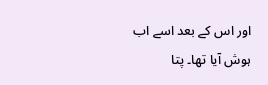اور اس کے بعد اسے اب ہوش آیا تھا۔ پتا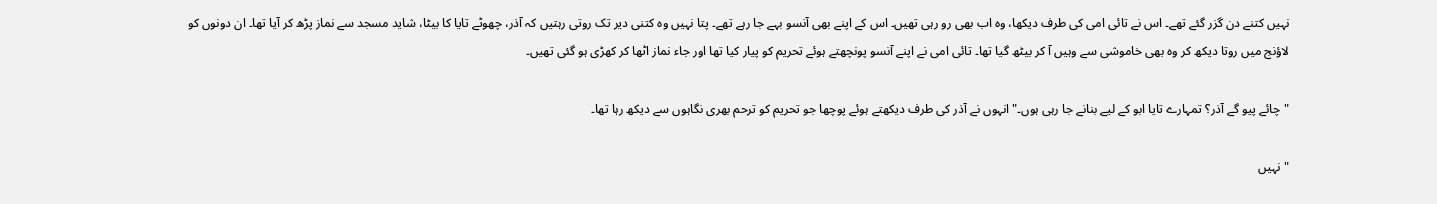نہیں کتنے دن گزر گئے تھے۔ اس نے تائی امی کی طرف دیکھا، وہ اب بھی رو رہی تھیں۔ اس کے اپنے بھی آنسو بہے جا رہے تھے۔ پتا نہیں وہ کتنی دیر تک روتی رہتیں کہ آذر، چھوٹے تایا کا بیٹا، شاید مسجد سے نماز پڑھ کر آیا تھا۔ ان دونوں کو لاؤنج میں روتا دیکھ کر وہ بھی خاموشی سے وہیں آ کر بیٹھ گیا تھا۔ تائی امی نے اپنے آنسو پونچھتے ہوئے تحریم کو پیار کیا تھا اور جاء نماز اٹھا کر کھڑی ہو گئی تھیں۔

"چائے پیو گے آذر؟ تمہارے تایا ابو کے لیے بنانے جا رہی ہوں۔" انہوں نے آذر کی طرف دیکھتے ہوئے پوچھا جو تحریم کو ترحم بھری نگاہوں سے دیکھ رہا تھا۔

"نہیں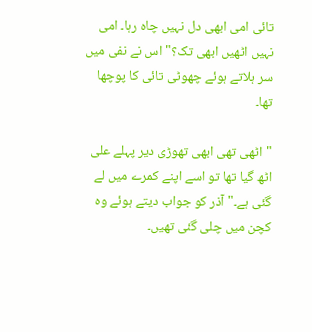تائی امی ابھی دل نہیں چاہ رہا۔ امی نہیں اٹھیں ابھی تک؟" اس نے نفی میں سر ہلاتے ہوئے چھوٹی تائی کا پوچھا تھا۔

"اٹھی تھی ابھی تھوڑی دیر پہلے علی اٹھ گیا تھا تو اسے اپنے کمرے میں لے گئی ہے۔" آذر کو جواب دیتے ہوئے وہ کچن میں چلی گئی تھیں۔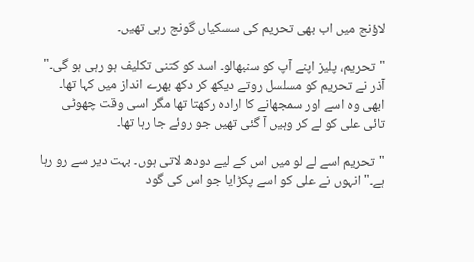لاؤنج میں اب بھی تحریم کی سسکیاں گونج رہی تھیں۔

"تحریم، پلیز اپنے آپ کو سنبھالو۔ اسد کو کتنی تکلیف ہو رہی ہو گی۔" آذر نے تحریم کو مسلسل روتے دیکھ کر دکھ بھرے انداز میں کہا تھا۔ ابھی وہ اسے اور سمجھانے کا ارادہ رکھتا تھا مگر اسی وقت چھوٹی تائی علی کو لے کر وہیں آ گئی تھیں جو روئے جا رہا تھا۔

"تحریم اسے لے لو میں اس کے لیے دودھ لاتی ہوں۔ بہت دیر سے رو رہا ہے۔" انہوں نے علی کو اسے پکڑایا جو اس کی گود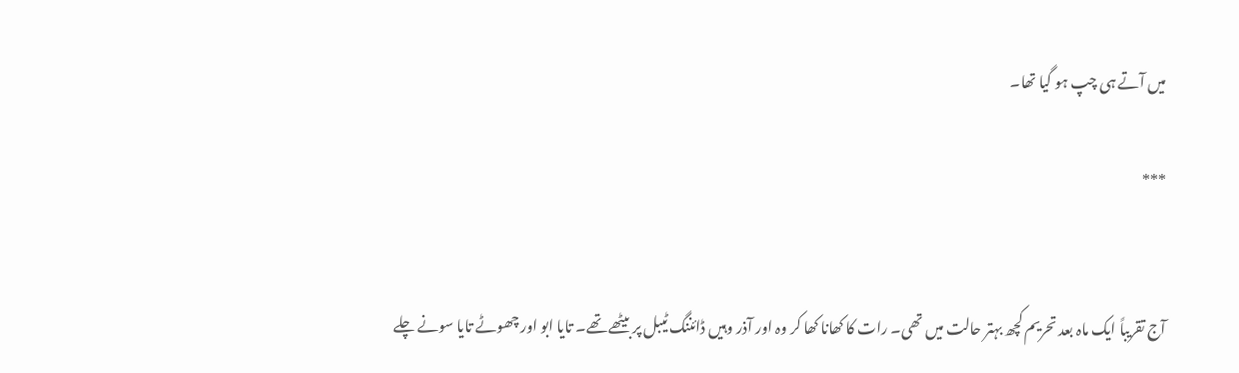میں آتے ہی چپ ہو گیا تھا۔

***


آج تقریباً ایک ماہ بعد تحریم کچھ بہتر حالت میں تھی۔ رات کا کھانا کھا کر وہ اور آذر وہیں ڈائننگ ٹیبل پر بیٹھے تھے۔ تایا ابو اور چھوٹے تایا سونے چلے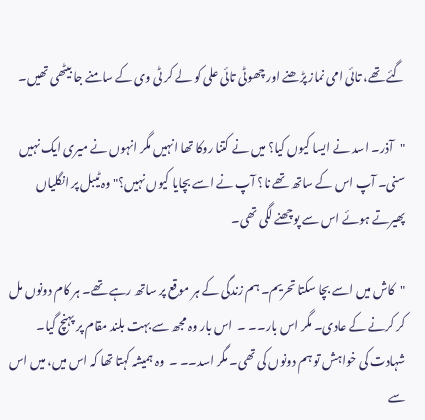گئے تھے، تائی امی نماز پڑھنے اور چھوٹی تائی علی کو لے کر ٹی وی کے سامنے جا بیٹھی تھیں۔

"آذر۔ اسد نے ایسا کیوں کیا؟ میں نے کتنا روکا تھا انہیں مگر انہوں نے میری ایک نہیں سنی۔ آپ اس کے ساتھ تھے نا؟ آپ نے اسے بچایا کیوں نہیں؟" وہ ٹیبل پر انگلیاں پھیرتے ہوئے اس سے پوچھنے لگی تھی۔

"کاش میں اسے بچا سکتا تحریم۔ ہم زندگی کے ہر موقع پر ساتھ رہے تھے۔ ہر کام دونوں مل کر کرنے کے عادی۔ مگر اس بار۔۔ ۔  اس بار وہ مجھ سے بہت بلند مقام پر پہنچ گیا۔ شہادت کی خواہش تو ہم دونوں کی تھی۔ مگر اسد۔۔ ۔  وہ ہمیشہ کہتا تھا کہ اس میں، میں اس سے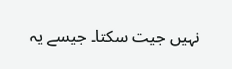نہیں جیت سکتا۔ جیسے یہ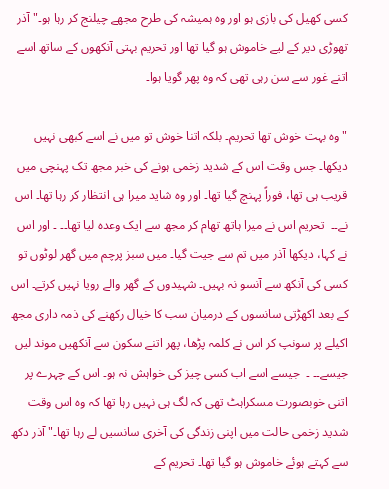کسی کھیل کی بازی ہو اور وہ ہمیشہ کی طرح مجھے چیلنج کر رہا ہو۔" آذر تھوڑی دیر کے لیے خاموش ہو گیا تھا اور تحریم بہتی آنکھوں کے ساتھ اسے اتنے غور سے سن رہی تھی کہ وہ پھر گویا ہوا۔

"وہ بہت خوش تھا تحریم۔ بلکہ اتنا خوش تو میں نے اسے کبھی نہیں دیکھا۔ جس وقت اس کے شدید زخمی ہونے کی خبر مجھ تک پہنچی میں قریب ہی تھا، فوراً پہنچ گیا تھا۔ اور وہ شاید میرا ہی انتظار کر رہا تھا۔ اس نے۔۔  تحریم اس نے میرا ہاتھ تھام کر مجھ سے ایک وعدہ لیا تھا۔۔ ۔ اور اس نے کہا، دیکھا آذر میں تم سے جیت گیا۔ میں سبز پرچم میں گھر لوٹوں تو کسی کی آنکھ سے آنسو نہ بہیں۔ شہیدوں کے گھر والے رویا نہیں کرتے۔ اس کے بعد اکھڑتی سانسوں کے درمیان سب کا خیال رکھنے کی ذمہ داری مجھ اکیلے پر سونپ کر اس نے کلمہ پڑھا، پھر اتنے سکون سے آنکھیں موند لیں جیسے۔۔ ۔  جیسے اسے اب کسی چیز کی خواہش نہ ہو۔ اس کے چہرے پر اتنی خوبصورت مسکراہٹ تھی کہ لگ ہی نہیں رہا تھا کہ وہ اس وقت شدید زخمی حالت میں اپنی زندگی کی آخری سانسیں لے رہا تھا۔" آذر دکھ سے کہتے ہوئے خاموش ہو گیا تھا۔ تحریم کے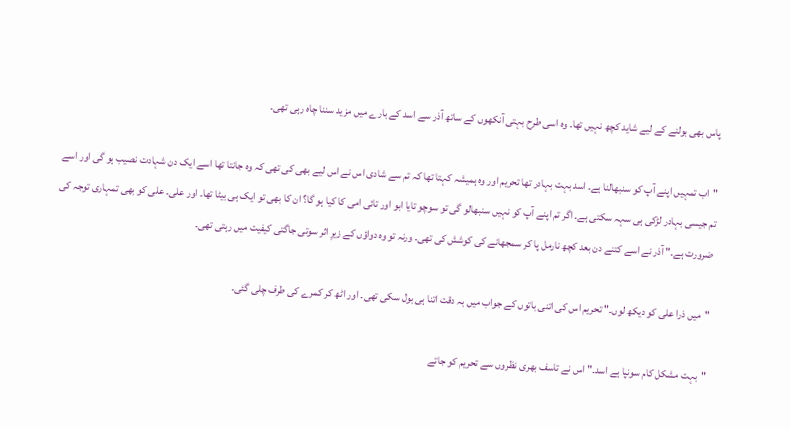پاس بھی بولنے کے لیے شاید کچھ نہیں تھا۔ وہ اسی طرح بہتی آنکھوں کے ساتھ آذر سے اسد کے بارے میں مزید سننا چاہ رہی تھی۔

"اب تمہیں اپنے آپ کو سنبھالنا ہے۔ اسد بہت بہادر تھا تحریم اور وہ ہمیشہ کہتا تھا کہ تم سے شادی اس نے اس لیے بھی کی تھی کہ وہ جانتا تھا اسے ایک دن شہادت نصیب ہو گی اور اسے تم جیسی بہادر لڑکی ہی سہہ سکتی ہے۔ اگر تم اپنے آپ کو نہیں سنبھالو گی تو سوچو تایا ابو اور تائی امی کا کیا ہو گا؟ ان کا بھی تو ایک ہی بیٹا تھا۔ اور علی۔ علی کو بھی تمہاری توجہ کی ضرورت ہے۔" آذر نے اسے کتنے دن بعد کچھ نارمل پا کر سمجھانے کی کوشش کی تھی۔ ورنہ تو وہ دواؤں کے زیرِ اثر سوتی جاگتی کیفیت میں رہتی تھی۔

"میں ذرا علی کو دیکھ لوں۔" تحریم اس کی اتنی باتوں کے جواب میں بہ دقت اتنا ہی بول سکی تھی۔ اور اٹھ کر کمرے کی طرف چلی گئی۔

"بہت مشکل کام سونپا ہے اسد۔" اس نے تاسف بھری نظروں سے تحریم کو جاتے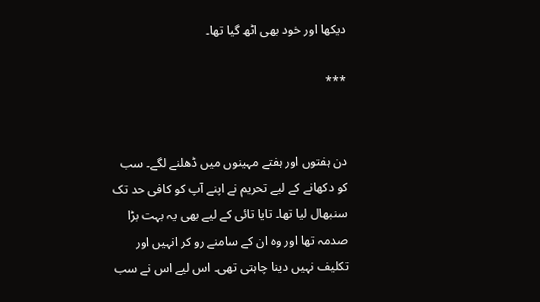دیکھا اور خود بھی اٹھ گیا تھا۔

***


دن ہفتوں اور ہفتے مہینوں میں ڈھلنے لگے۔ سب کو دکھانے کے لیے تحریم نے اپنے آپ کو کافی حد تک سنبھال لیا تھا۔ تایا تائی کے لیے بھی یہ بہت بڑا صدمہ تھا اور وہ ان کے سامنے رو کر انہیں اور تکلیف نہیں دینا چاہتی تھی۔ اس لیے اس نے سب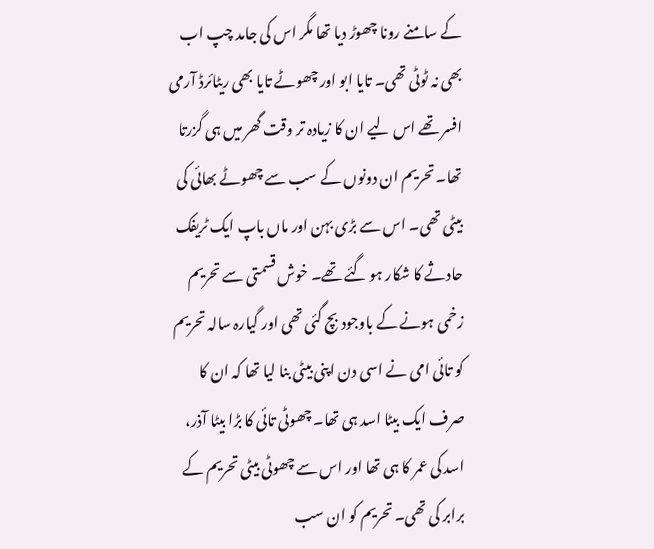کے سامنے رونا چھوڑ دیا تھا مگر اس کی جامد چپ اب بھی نہ ٹوٹی تھی۔ تایا ابو اور چھوٹے تایا بھی ریٹائرڈ آرمی افسر تھے اس لیے ان کا زیادہ تر وقت گھر میں ہی گزرتا تھا۔ تحریم ان دونوں کے سب سے چھوٹے بھائی کی بیٹی تھی۔ اس سے بڑی بہن اور ماں باپ ایک ٹریفک حادثے کا شکار ہو گئے تھے۔ خوش قسمتی سے تحریم زخمی ہونے کے باوجود بچ گئی تھی اور گیارہ سالہ تحریم کو تائی امی نے اسی دن اپنی بیٹی بنا لیا تھا کہ ان کا صرف ایک بیٹا اسد ہی تھا۔ چھوٹی تائی کا بڑا بیٹا آذر، اسد کی عمر کا ہی تھا اور اس سے چھوٹی بیٹی تحریم کے برابر کی تھی۔ تحریم کو ان سب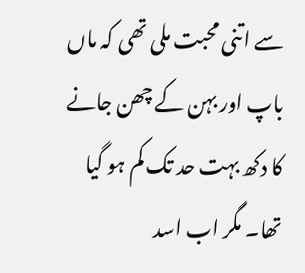سے اتنی محبت ملی تھی کہ ماں باپ اور بہن کے چھن جانے کا دکھ بہت حد تک کم ہو گیا تھا۔ مگر اب اسد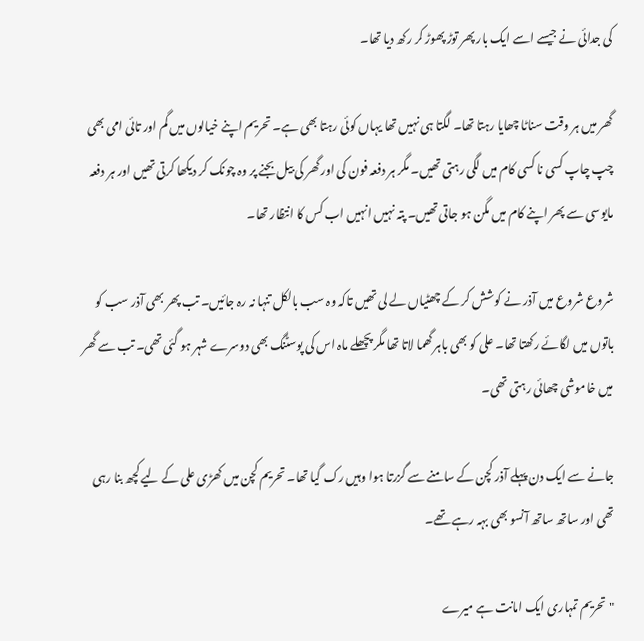کی جدائی نے جیسے اسے ایک بار پھر توڑ پھوڑ کر رکھ دیا تھا۔

گھر میں ہر وقت سناٹا چھایا رہتا تھا۔ لگتا ہی نہیں تھا یہاں کوئی رہتا بھی ہے۔ تحریم اپنے خیالوں میں گم اور تائی امی بھی چپ چاپ کسی نا کسی کام میں لگی رہتی تھیں۔ مگر ہر دفعہ فون کی اور گھر کی بیل بجنے پر وہ چونک کر دیکھا کرتی تھیں اور ہر دفعہ مایوسی سے پھر اپنے کام میں مگن ہو جاتی تھیں۔ پتہ نہیں انہیں اب کس کا انتظار تھا۔

شروع شروع میں آذر نے کوشش کر کے چھٹیاں لے لی تھیں تاکہ وہ سب بالکل تنہا نہ رہ جائیں۔ تب پھر بھی آذر سب کو باتوں میں لگائے رکھتا تھا۔ علی کو بھی باہر گھما لاتا تھا مگر پچھلے ماہ اس کی پوسٹنگ بھی دوسرے شہر ہو گئی تھی۔ تب سے گھر میں خاموشی چھائی رہتی تھی۔

جانے سے ایک دن پہلے آذر کچن کے سامنے سے گزرتا ہوا وہیں رک گیا تھا۔ تحریم کچن میں کھڑی علی کے لیے کچھ بنا رہی تھی اور ساتھ ساتھ آنسو بھی بہہ رہے تھے۔

"تحریم تمہاری ایک امانت ہے میرے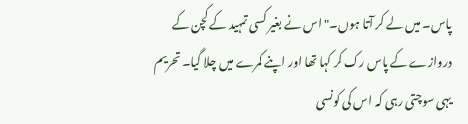پاس۔ میں لے کر آتا ہوں۔" اس نے بغیر کسی تمہید کے کچن کے دروازے کے پاس رک کر کہا تھا اور اپنے کمرے میں چلا گیا۔ تحریم یہی سوچتی رہی کہ اس کی کونسی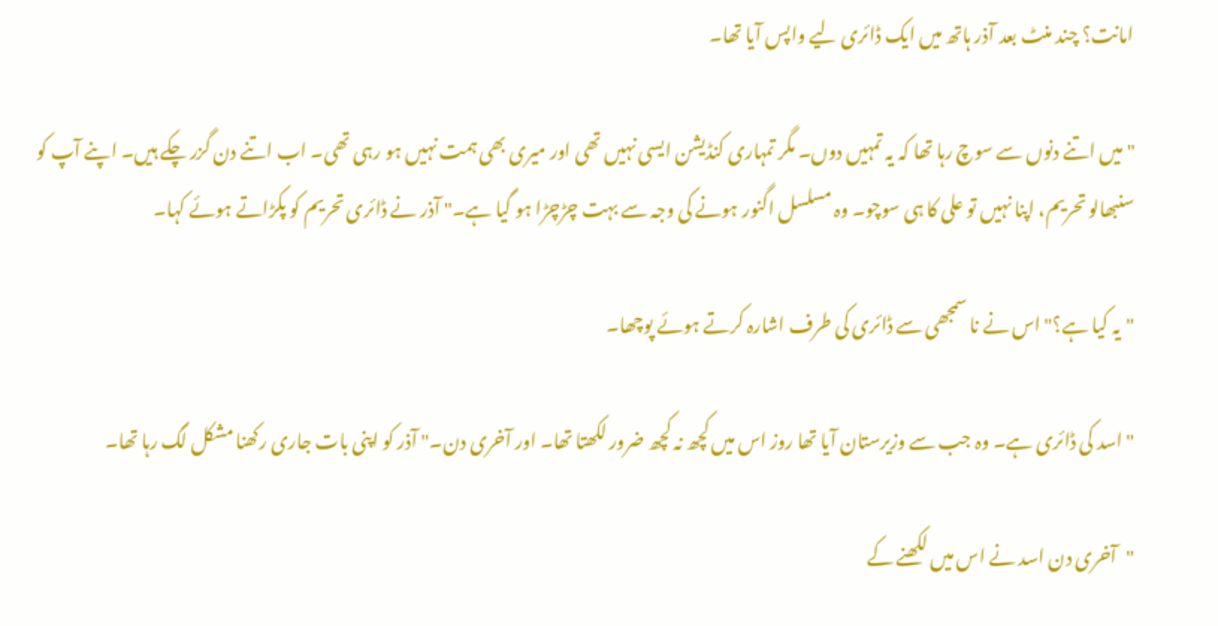امانت؟ چند منٹ بعد آذر ہاتھ میں ایک ڈائری لیے واپس آیا تھا۔

"میں اتنے دنوں سے سوچ رہا تھا کہ یہ تمہیں دوں۔ مگر تمہاری کنڈیشن ایسی نہیں تھی اور میری بھی ہمت نہیں ہو رہی تھی۔ اب اتنے دن گزر چکے ہیں۔ اپنے آپ کو سنبھالو تحریم، اپنا نہیں تو علی کا ہی سوچو۔ وہ مسلسل اگنور ہونے کی وجہ سے بہت چڑچڑا ہو گیا ہے۔" آذر نے ڈائری تحریم کو پکڑاتے ہوئے کہا۔

"یہ کیا ہے؟" اس نے نا سمجھی سے ڈائری کی طرف اشارہ کرتے ہوئے پوچھا۔

"اسد کی ڈائری ہے۔ وہ جب سے وزیرستان آیا تھا روز اس میں کچھ نہ کچھ ضرور لکھتا تھا۔ اور آخری دن۔" آذر کو اپنی بات جاری رکھنا مشکل لگ رہا تھا۔

"آخری دن اسد نے اس میں لکھنے کے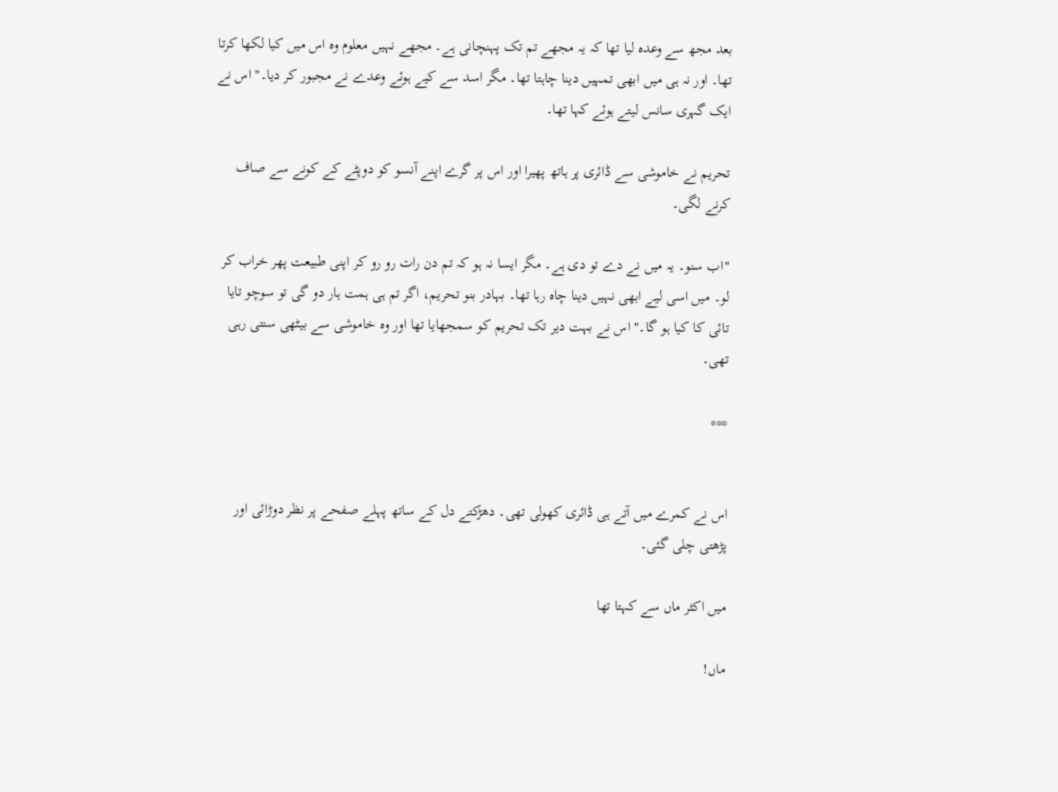بعد مجھ سے وعدہ لیا تھا کہ یہ مجھے تم تک پہنچانی ہے۔ مجھے نہیں معلوم وہ اس میں کیا لکھا کرتا تھا۔ اور نہ ہی میں ابھی تمہیں دینا چاہتا تھا۔ مگر اسد سے کیے ہوئے وعدے نے مجبور کر دیا۔" اس نے ایک گہری سانس لیتے ہوئے کہا تھا۔

تحریم نے خاموشی سے ڈائری پر ہاتھ پھیرا اور اس پر گرے اپنے آنسو کو دوپٹے کے کونے سے صاف کرنے لگی۔

"اب سنو۔ یہ میں نے دے تو دی ہے۔ مگر ایسا نہ ہو کہ تم دن رات رو رو کر اپنی طبیعت پھر خراب کر لو۔ میں اسی لیے ابھی نہیں دینا چاہ رہا تھا۔ بہادر بنو تحریم، اگر تم ہی ہمت ہار دو گی تو سوچو تایا تائی کا کیا ہو گا۔" اس نے بہت دیر تک تحریم کو سمجھایا تھا اور وہ خاموشی سے بیٹھی سنتی رہی تھی۔

***


اس نے کمرے میں آتے ہی ڈائری کھولی تھی۔ دھڑکتے دل کے ساتھ پہلے صفحے پر نظر دوڑائی اور پڑھتی چلی گئی۔

میں اکثر ماں سے کہتا تھا

ماں!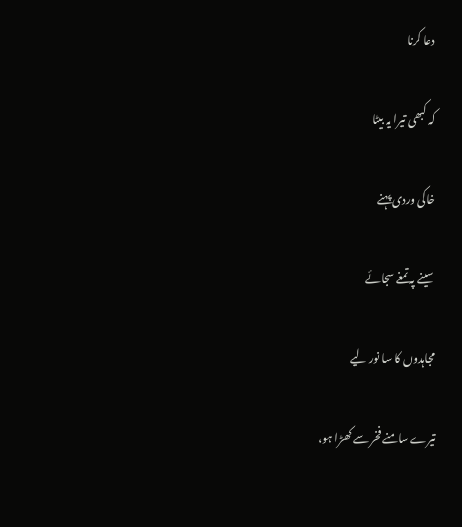دعا کرنا

کہ کبھی تیرا یہ بیٹا

خاکی وردی پہنے

سینے پہ تمغے سجائے

مجاہدوں کا سا نور لیے

تیرے سامنے فخر سے کھڑا ہو،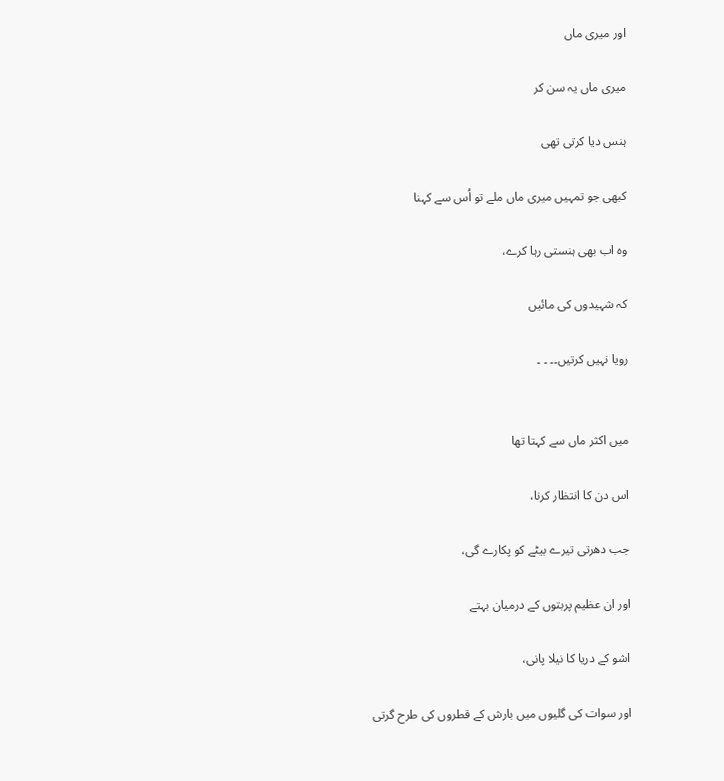اور میری ماں

میری ماں یہ سن کر

ہنس دیا کرتی تھی

کبھی جو تمہیں میری ماں ملے تو اُس سے کہنا

وہ اب بھی ہنستی رہا کرے،

کہ شہیدوں کی مائیں

رویا نہیں کرتیں۔۔ ۔ ۔


میں اکثر ماں سے کہتا تھا

اس دن کا انتظار کرنا،

جب دھرتی تیرے بیٹے کو پکارے گی،

اور ان عظیم پربتوں کے درمیان بہتے

اشو کے دریا کا نیلا پانی،

اور سوات کی گلیوں میں بارش کے قطروں کی طرح گرتی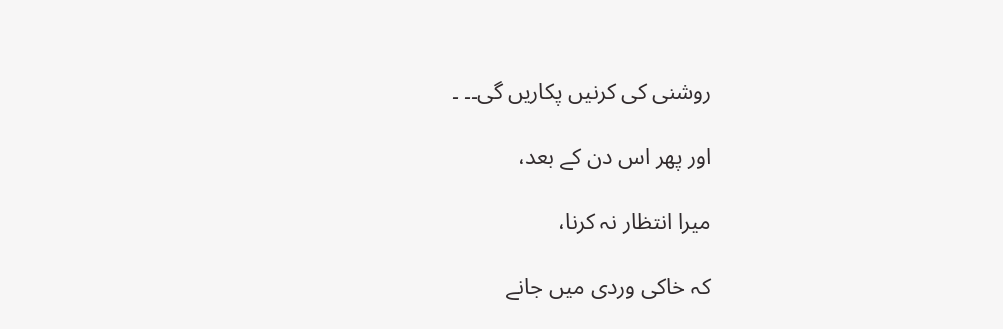روشنی کی کرنیں پکاریں گی۔۔ ۔

اور پھر اس دن کے بعد،

میرا انتظار نہ کرنا،

کہ خاکی وردی میں جانے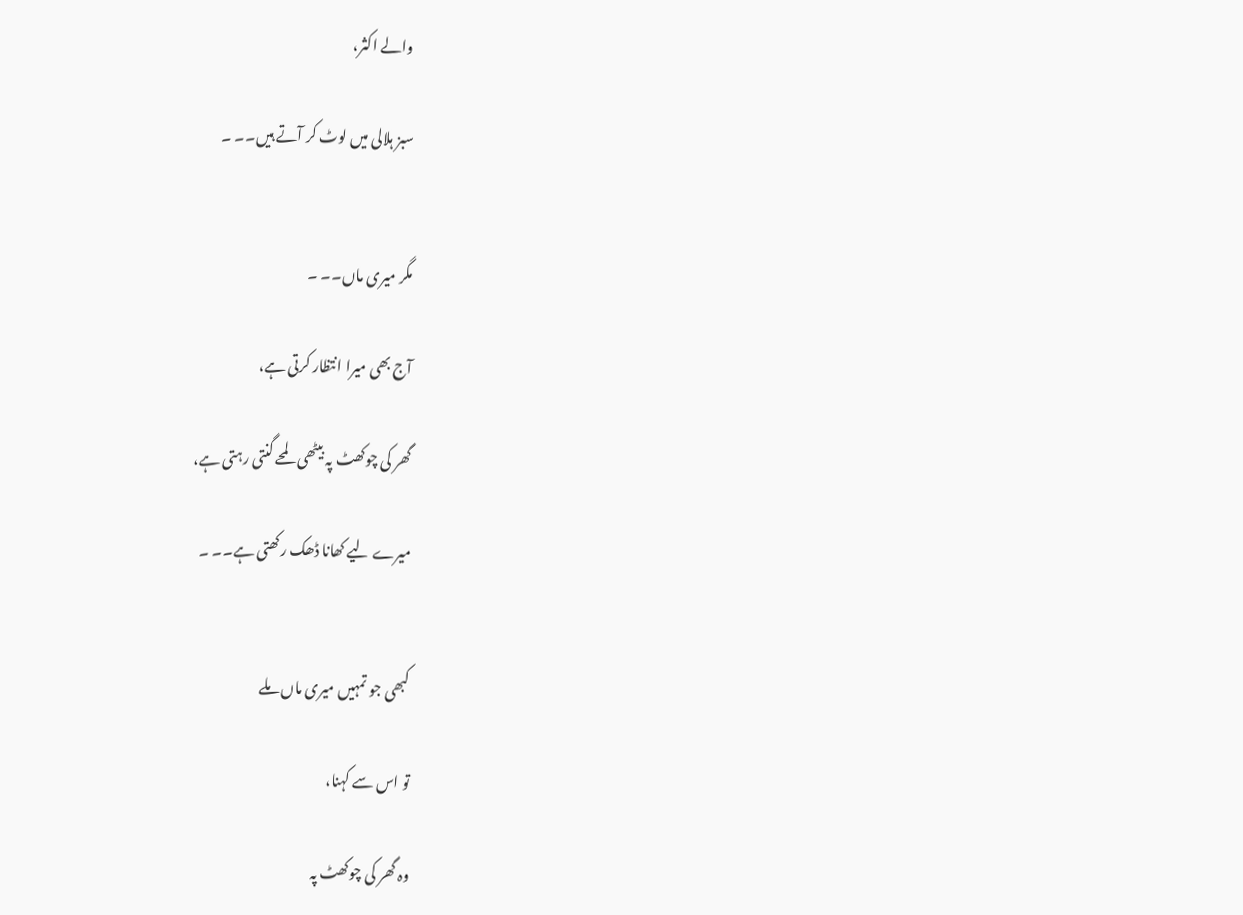والے اکثر،

سبز ہلالی میں لوٹ کر آتے ہیں۔۔ ۔


مگر میری ماں۔۔ ۔

آج بھی میرا انتظار کرتی ہے،

گھر کی چوکھٹ پہ بیٹھی لمحے گنتی رہتی ہے،

میرے لیے کھانا ڈھک رکھتی ہے۔۔ ۔


کبھی جو تمہیں میری ماں ملے

تو اس سے کہنا،

وہ گھر کی چوکھٹ پہ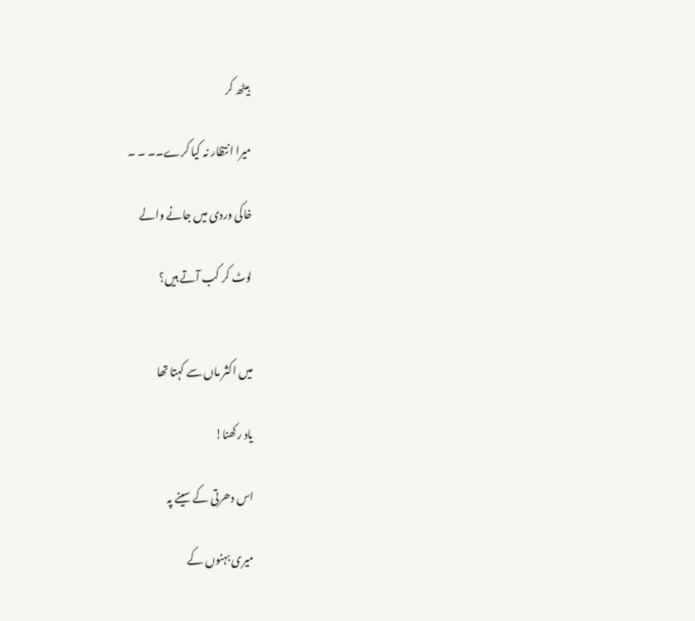بیٹھ کر

میرا انتظار نہ کیا کرے۔۔ ۔ ۔

خاکی وردی میں جانے والے

لوٹ کر کب آتے ہیں؟


میں اکثر ماں سے کہتا تھا

یاد رکھنا!

اس دھرتی کے سینے پہ

میری بہنوں کے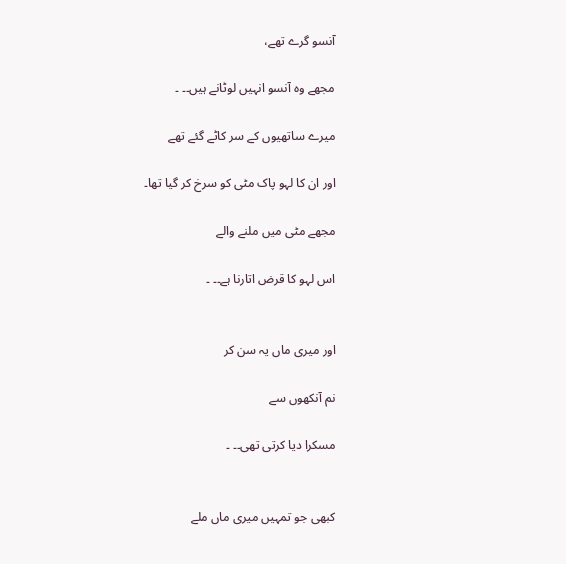آنسو گرے تھے،

مجھے وہ آنسو انہیں لوٹانے ہیں۔۔ ۔

میرے ساتھیوں کے سر کاٹے گئے تھے

اور ان کا لہو پاک مٹی کو سرخ کر گیا تھا۔

مجھے مٹی میں ملنے والے

اس لہو کا قرض اتارنا ہے۔۔ ۔


اور میری ماں یہ سن کر

نم آنکھوں سے

مسکرا دیا کرتی تھی۔۔ ۔


کبھی جو تمہیں میری ماں ملے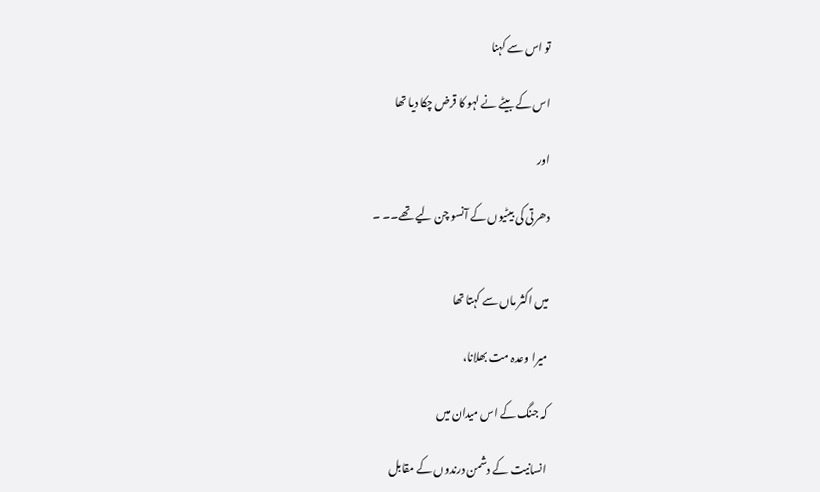تو اس سے کہنا

اس کے بیٹے نے لہو کا قرض چکا دیا تھا

اور

دھرتی کی بیٹیوں کے آنسو چن لیے تھے۔۔ ۔


میں اکثر ماں سے کہتا تھا

میرا وعدہ مت بھلانا،

کہ جنگ کے اس میدان میں

انسانیت کے دشمن درندوں کے مقابل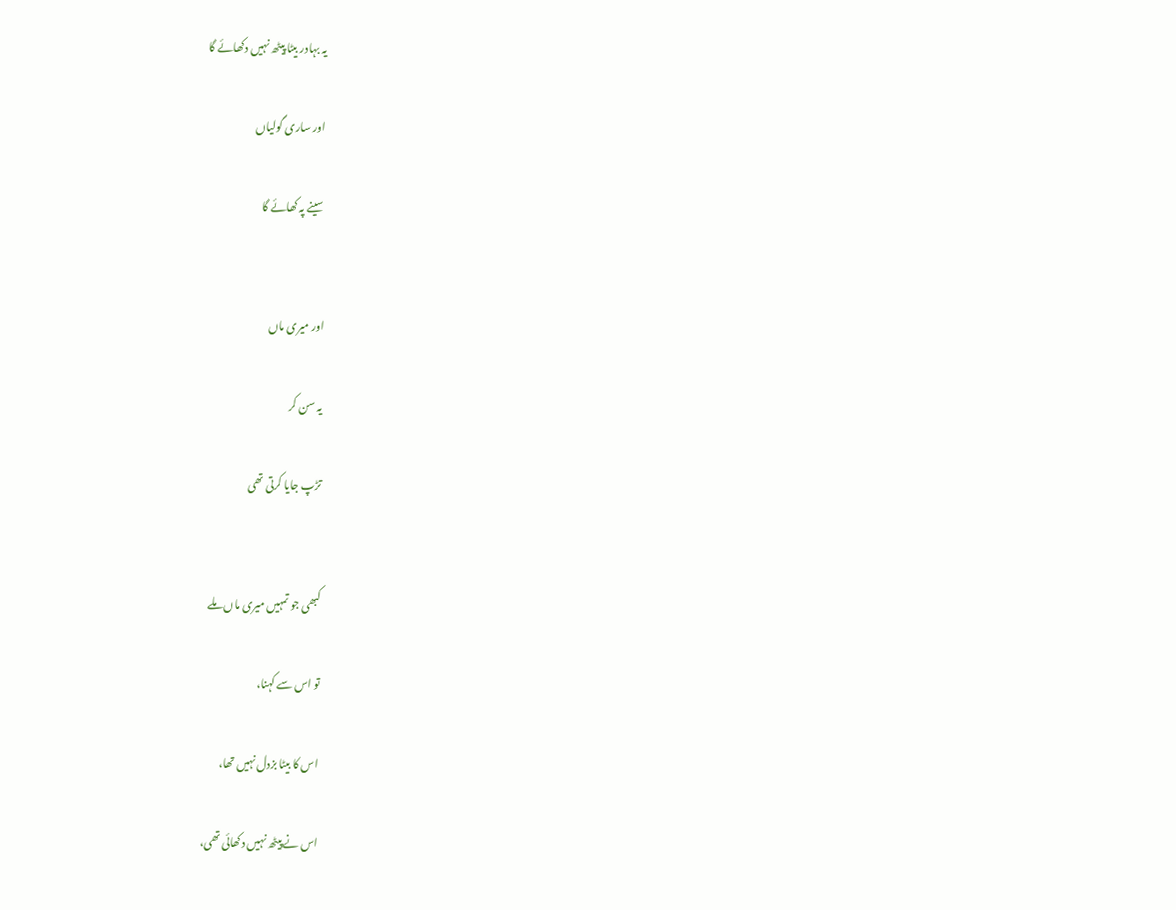یہ بہادر بیٹا پیٹھ نہیں دکھائے گا

اور ساری گولیاں

سینے پہ کھائے گا


اور میری ماں

یہ سن کر

تڑپ جایا کرتی تھی


کبھی جو تمہیں میری ماں ملے

تو اس سے کہنا،

اس کا بیٹا بزدل نہیں تھا،

اس نے پیٹھ نہیں دکھائی تھی،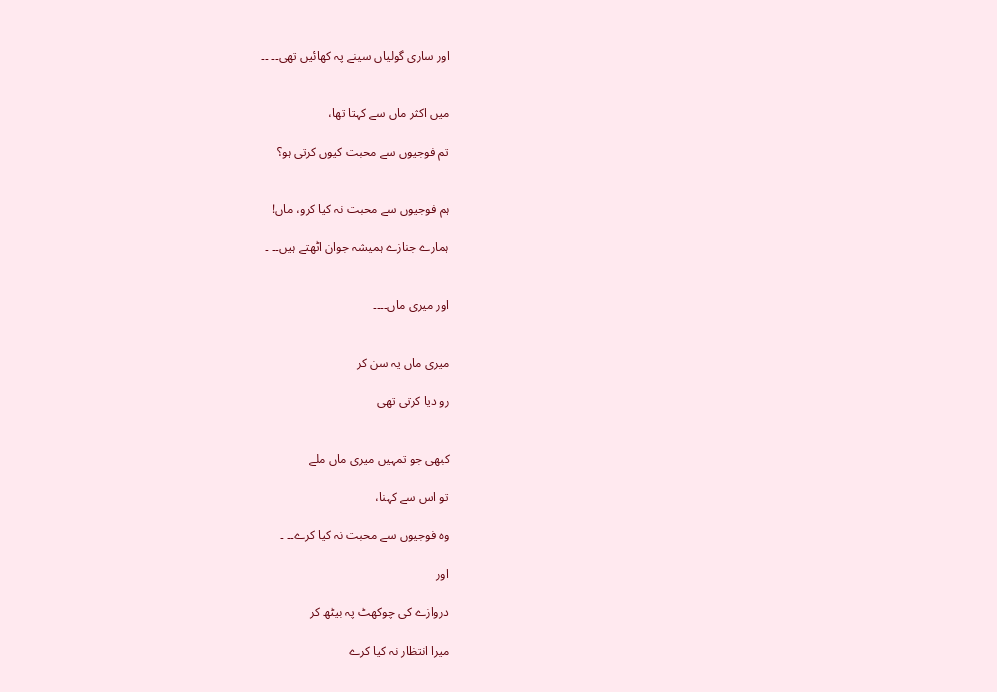اور ساری گولیاں سینے پہ کھائیں تھی۔۔ ۔۔


میں اکثر ماں سے کہتا تھا،

تم فوجیوں سے محبت کیوں کرتی ہو؟


ہم فوجیوں سے محبت نہ کیا کرو، ماں!

ہمارے جنازے ہمیشہ جوان اٹھتے ہیں۔۔ ۔


اور میری ماں۔۔۔۔


میری ماں یہ سن کر

رو دیا کرتی تھی


کبھی جو تمہیں میری ماں ملے

تو اس سے کہنا،

وہ فوجیوں سے محبت نہ کیا کرے۔۔ ۔

اور

دروازے کی چوکھٹ پہ بیٹھ کر

میرا انتظار نہ کیا کرے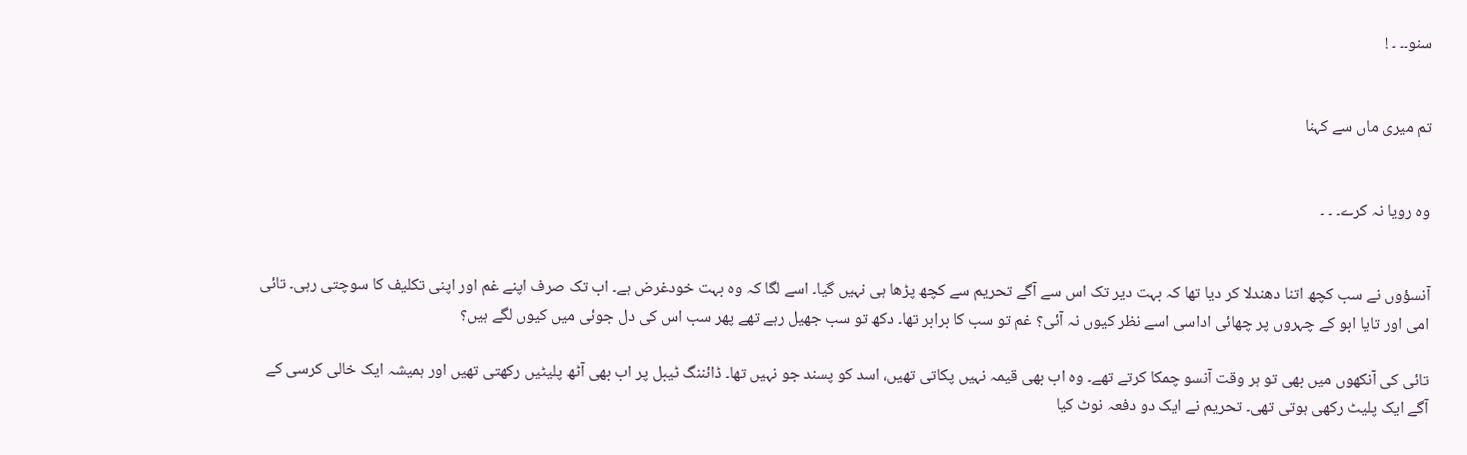سنو۔۔ ۔ !


تم میری ماں سے کہنا


وہ رویا نہ کرے۔ ۔ ۔


آنسؤوں نے سب کچھ اتنا دھندلا کر دیا تھا کہ بہت دیر تک اس سے آگے تحریم سے کچھ پڑھا ہی نہیں گیا۔ اسے لگا کہ وہ بہت خودغرض ہے۔ اب تک صرف اپنے غم اور اپنی تکلیف کا سوچتی رہی۔ تائی امی اور تایا ابو کے چہروں پر چھائی اداسی اسے نظر کیوں نہ آئی؟ غم تو سب کا برابر تھا۔ دکھ تو سب جھیل رہے تھے پھر سب اس کی دل جوئی میں کیوں لگے ہیں؟

تائی کی آنکھوں میں بھی تو ہر وقت آنسو چمکا کرتے تھے۔ وہ اب بھی قیمہ نہیں پکاتی تھیں، اسد کو پسند جو نہیں تھا۔ ڈائننگ ٹیبل پر اب بھی آٹھ پلیٹیں رکھتی تھیں اور ہمیشہ ایک خالی کرسی کے آگے ایک پلیٹ رکھی ہوتی تھی۔ تحریم نے ایک دو دفعہ نوٹ کیا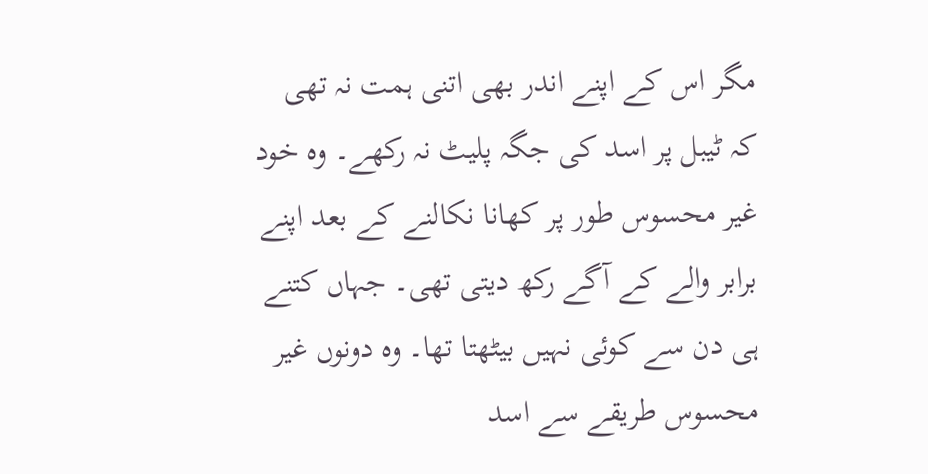مگر اس کے اپنے اندر بھی اتنی ہمت نہ تھی کہ ٹیبل پر اسد کی جگہ پلیٹ نہ رکھے۔ وہ خود غیر محسوس طور پر کھانا نکالنے کے بعد اپنے برابر والے کے آگے رکھ دیتی تھی۔ جہاں کتنے ہی دن سے کوئی نہیں بیٹھتا تھا۔ وہ دونوں غیر محسوس طریقے سے اسد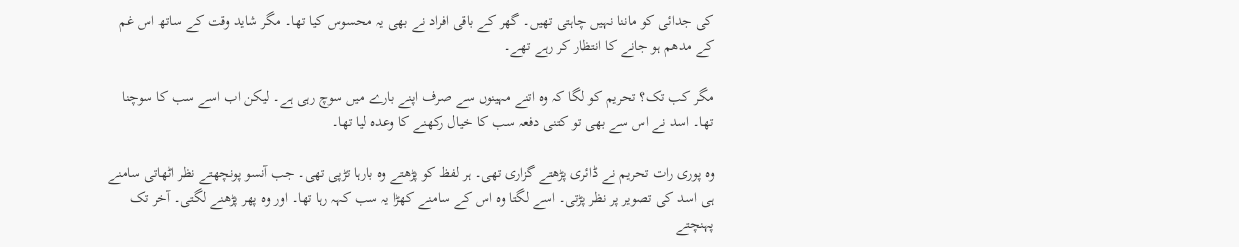کی جدائی کو ماننا نہیں چاہتی تھیں۔ گھر کے باقی افراد نے بھی یہ محسوس کیا تھا۔ مگر شاید وقت کے ساتھ اس غم کے مدھم ہو جانے کا انتظار کر رہے تھے۔

مگر کب تک؟ تحریم کو لگا کہ وہ اتنے مہینوں سے صرف اپنے بارے میں سوچ رہی ہے۔ لیکن اب اسے سب کا سوچنا تھا۔ اسد نے اس سے بھی تو کتنی دفعہ سب کا خیال رکھنے کا وعدہ لیا تھا۔

وہ پوری رات تحریم نے ڈائری پڑھتے گزاری تھی۔ ہر لفظ کو پڑھتے وہ بارہا تڑپی تھی۔ جب آنسو پونچھتے نظر اٹھاتی سامنے ہی اسد کی تصویر پر نظر پڑتی۔ اسے لگتا وہ اس کے سامنے کھڑا یہ سب کہہ رہا تھا۔ اور وہ پھر پڑھنے لگتی۔ آخر تک پہنچتے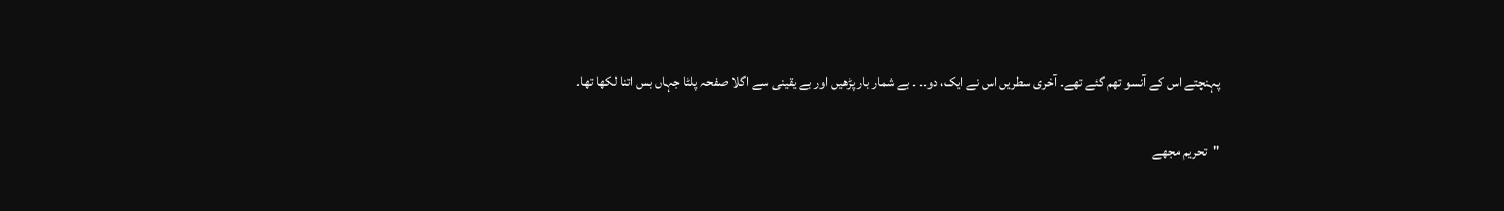پہنچتے اس کے آنسو تھم گئے تھے۔ آخری سطریں اس نے ایک، دو۔۔ ۔ بے شمار بار پڑھیں اور بے یقینی سے اگلا صفحہ پلٹا جہاں بس اتنا لکھا تھا۔

"تحریم مجھے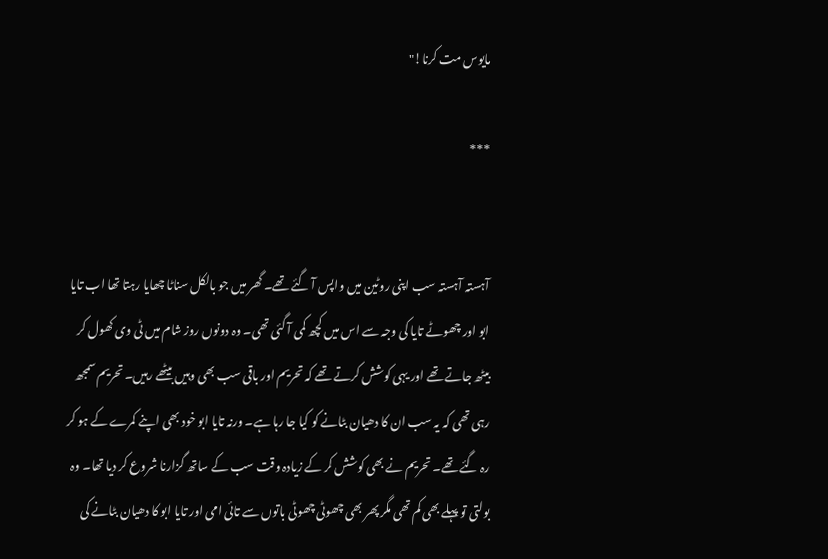مایوس مت کرنا!"

***


آہستہ آہستہ سب اپنی روٹین میں واپس آ گئے تھے۔ گھر میں جو بالکل سناٹا چھایا رہتا تھا اب تایا ابو اور چھوٹے تایا کی وجہ سے اس میں کچھ کمی آ گئی تھی۔ وہ دونوں روز شام میں ٹی وی کھول کر بیٹھ جاتے تھے اور یہی کوشش کرتے تھے کہ تحریم اور باقی سب بھی وہیں بیٹھے رہیں۔ تحریم سمجھ رہی تھی کہ یہ سب ان کا دھیان بٹانے کو کیا جا رہا ہے۔ ورنہ تایا ابو خود بھی اپنے کمرے کے ہو کر رہ گئے تھے۔ تحریم نے بھی کوشش کر کے زیادہ وقت سب کے ساتھ گزارنا شروع کر دیا تھا۔ وہ بولتی تو پہلے بھی کم تھی مگر پھر بھی چھوٹی چھوٹی باتوں سے تائی امی اور تایا ابو کا دھیان بٹانے کی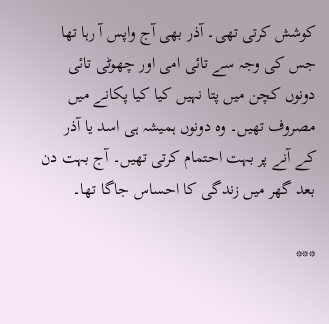کوشش کرتی تھی۔ آذر بھی آج واپس آ رہا تھا جس کی وجہ سے تائی امی اور چھوٹی تائی دونوں کچن میں پتا نہیں کیا کیا پکانے میں مصروف تھیں۔ وہ دونوں ہمیشہ ہی اسد یا آذر کے آنے پر بہت احتمام کرتی تھیں۔ آج بہت دن بعد گھر میں زندگی کا احساس جاگا تھا۔

***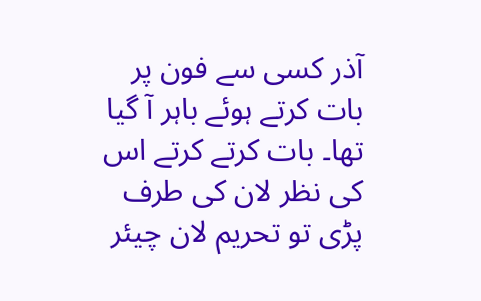آذر کسی سے فون پر بات کرتے ہوئے باہر آ گیا تھا۔ بات کرتے کرتے اس کی نظر لان کی طرف پڑی تو تحریم لان چیئر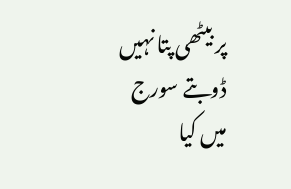پر بیٹھی پتا نہیں ڈوبتے سورج میں کیا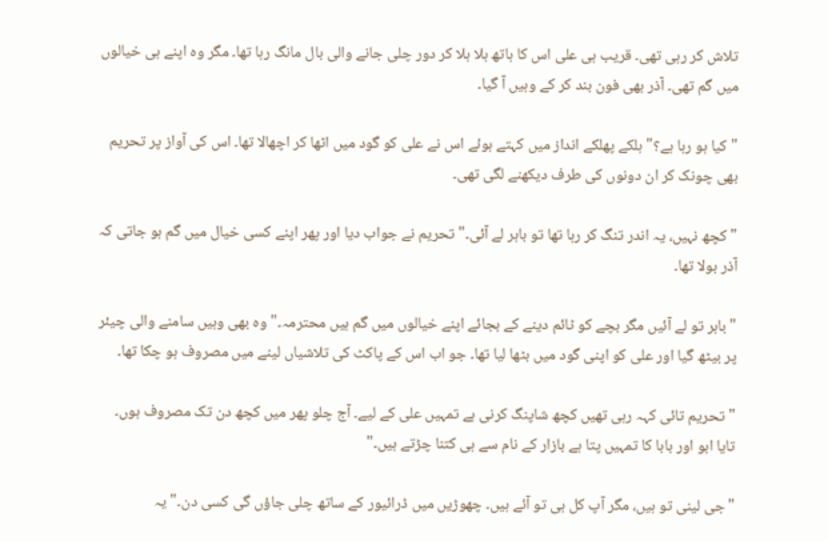تلاش کر رہی تھی۔ قریب ہی علی اس کا ہاتھ ہلا ہلا کر دور چلی جانے والی بال مانگ رہا تھا۔ مگر وہ اپنے ہی خیالوں میں گم تھی۔ آذر بھی فون بند کر کے وہیں آ گیا۔

"کیا ہو رہا ہے؟" ہلکے پھلکے انداز میں کہتے ہوئے اس نے علی کو گود میں اٹھا کر اچھالا تھا۔ اس کی آواز پر تحریم بھی چونک کر ان دونوں کی طرف دیکھنے لگی تھی۔

"کچھ نہیں، یہ اندر تنگ کر رہا تھا تو باہر لے آئی۔" تحریم نے جواب دیا اور پھر اپنے کسی خیال میں گم ہو جاتی کہ آذر بولا تھا۔

"باہر تو لے آئیں مگر بچے کو ٹائم دینے کے بجائے اپنے خیالوں میں گم ہیں محترمہ۔" وہ بھی وہیں سامنے والی چیئر پر بیٹھ گیا اور علی کو اپنی گود میں بٹھا لیا تھا۔ جو اب اس کے پاکٹ کی تلاشیاں لینے میں مصروف ہو چکا تھا۔

"تحریم تائی کہہ رہی تھیں کچھ شاپنگ کرنی ہے تمہیں علی کے لیے۔ آج چلو پھر میں کچھ دن تک مصروف ہوں۔ تایا ابو اور بابا کا تمہیں پتا ہے بازار کے نام سے ہی کتنا چڑتے ہیں۔"

"جی لینی تو ہیں، مگر آپ کل ہی تو آئے ہیں۔ چھوڑیں میں ڈرائیور کے ساتھ چلی جاؤں گی کسی دن۔" یہ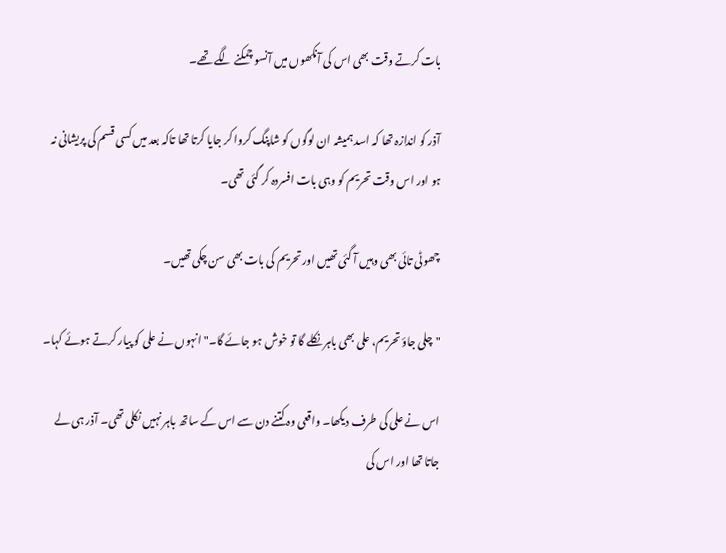بات کرتے وقت بھی اس کی آنکھوں میں آنسو چمکنے لگے تھے۔

آذر کو اندازہ تھا کہ اسد ہمیشہ ان لوگوں کو شاپنگ کروا کر جایا کرتا تھا تاکہ بعد میں کسی قسم کی پریشانی نہ ہو اور اس وقت تحریم کو وہی بات افسردہ کر گئی تھی۔

چھوٹی تائی بھی وہیں آ گئی تھیں اور تحریم کی بات بھی سن چکی تھیں۔

"چلی جاؤ تحریم، علی بھی باہر نکلے گا تو خوش ہو جائے گا۔" انہوں نے علی کو پیار کرتے ہوئے کہا۔

اس نے علی کی طرف دیکھا۔ واقعی وہ کتنے دن سے اس کے ساتھ باہر نہیں نکلی تھی۔ آذر ہی لے جاتا تھا اور اس کی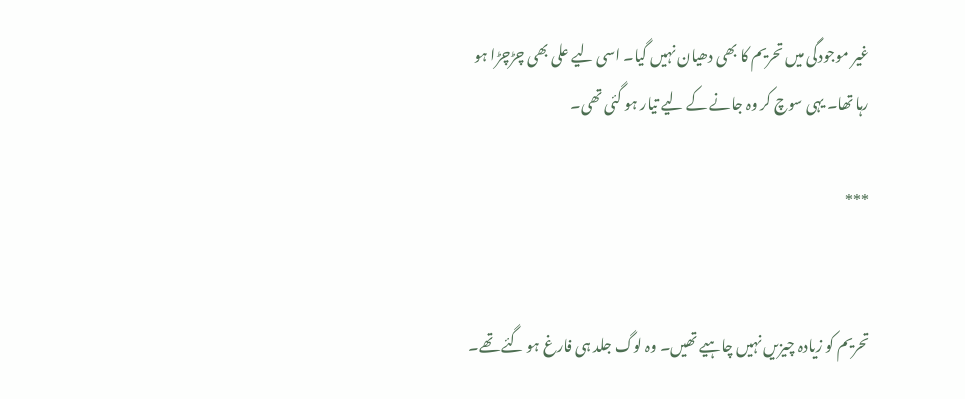غیر موجودگی میں تحریم کا بھی دھیان نہیں گیا۔ اسی لیے علی بھی چڑچڑا ہو رہا تھا۔ یہی سوچ کر وہ جانے کے لیے تیار ہو گئی تھی۔

***


تحریم کو زیادہ چیزیں نہیں چاہیے تھیں۔ وہ لوگ جلد ہی فارغ ہو گئے تھے۔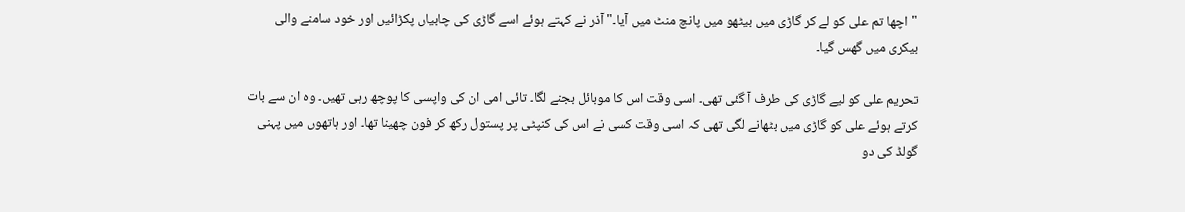"اچھا تم علی کو لے کر گاڑی میں بیٹھو میں پانچ منٹ میں آیا۔" آذر نے کہتے ہوئے اسے گاڑی کی چابیاں پکڑائیں اور خود سامنے والی بیکری میں گھس گیا۔

تحریم علی کو لیے گاڑی کی طرف آ گئی تھی۔ اسی وقت اس کا موبائل بجنے لگا۔ تائی امی ان کی واپسی کا پوچھ رہی تھیں۔ وہ ان سے بات کرتے ہوئے علی کو گاڑی میں بٹھانے لگی تھی کہ اسی وقت کسی نے اس کی کنپٹی پر پستول رکھ کر فون چھینا تھا۔ اور ہاتھوں میں پہنی گولڈ کی دو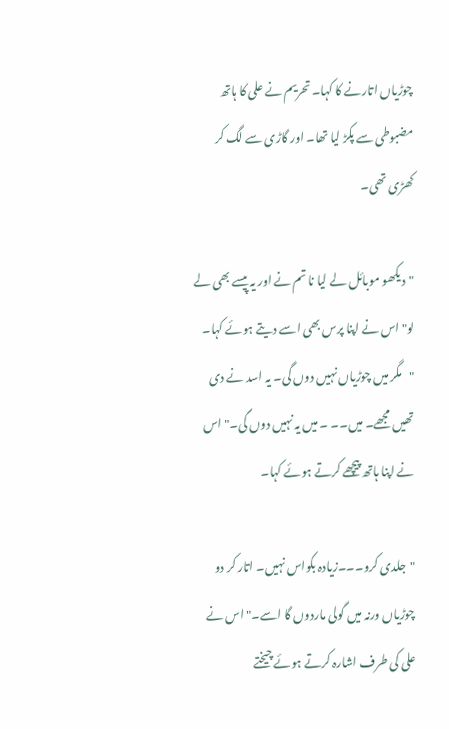چوڑیاں اتارنے کا کہا۔ تحریم نے علی کا ہاتھ مضبوطی سے پکڑ لیا تھا۔ اور گاڑی سے لگ کر کھڑی تھی۔

"دیکھو موبائل لے لیا نا تم نے اور یہ پیسے بھی لے لو" اس نے اپنا پرس بھی اسے دیتے ہوئے کہا۔ "مگر میں چوڑیاں نہیں دوں گی۔ یہ اسد نے دی تھیں مجھے۔ میں۔۔ ۔ میں یہ نہیں دوں گی۔" اس نے اپنا ہاتھ پیچھے کرتے ہوئے کہا۔

"جلدی کرو۔۔۔زیادہ بکواس نہیں۔ اتار کر دو چوڑیاں ورنہ میں گولی ماردوں گا اسے۔" اس نے علی کی طرف اشارہ کرتے ہوئے چیختے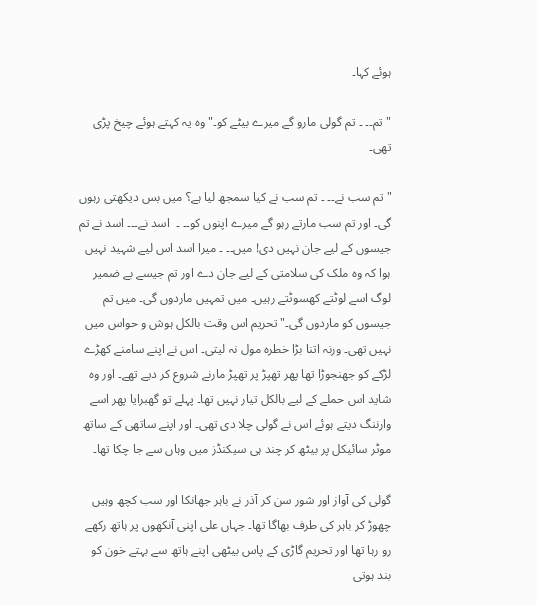ہوئے کہا۔

"تم۔۔ ۔ تم گولی مارو گے میرے بیٹے کو۔" وہ یہ کہتے ہوئے چیخ پڑی تھی۔

"تم سب نے۔۔ ۔ تم سب نے کیا سمجھ لیا ہے؟ میں بس دیکھتی رہوں گی۔ اور تم سب مارتے رہو گے میرے اپنوں کو۔۔ ۔  اسد نے۔۔۔ اسد نے تم جیسوں کے لیے جان نہیں دی! میں۔۔ ۔ میرا اسد اس لیے شہید نہیں ہوا کہ وہ ملک کی سلامتی کے لیے جان دے اور تم جیسے بے ضمیر لوگ اسے لوٹتے کھسوٹتے رہیں۔ میں تمہیں ماردوں گی۔ میں تم جیسوں کو ماردوں گی۔" تحریم اس وقت بالکل ہوش و حواس میں نہیں تھی۔ ورنہ اتنا بڑا خطرہ مول نہ لیتی۔ اس نے اپنے سامنے کھڑے لڑکے کو جھنجوڑا تھا پھر تھپڑ پر تھپڑ مارنے شروع کر دیے تھے۔ اور وہ شاید اس حملے کے لیے بالکل تیار نہیں تھا۔ پہلے تو گھبرایا پھر اسے وارننگ دیتے ہوئے اس نے گولی چلا دی تھی۔ اور اپنے ساتھی کے ساتھ موٹر سائیکل پر بیٹھ کر چند ہی سیکنڈز میں وہاں سے جا چکا تھا۔

گولی کی آواز اور شور سن کر آذر نے باہر جھانکا اور سب کچھ وہیں چھوڑ کر باہر کی طرف بھاگا تھا۔ جہاں علی اپنی آنکھوں پر ہاتھ رکھے رو رہا تھا اور تحریم گاڑی کے پاس بیٹھی اپنے ہاتھ سے بہتے خون کو بند ہوتی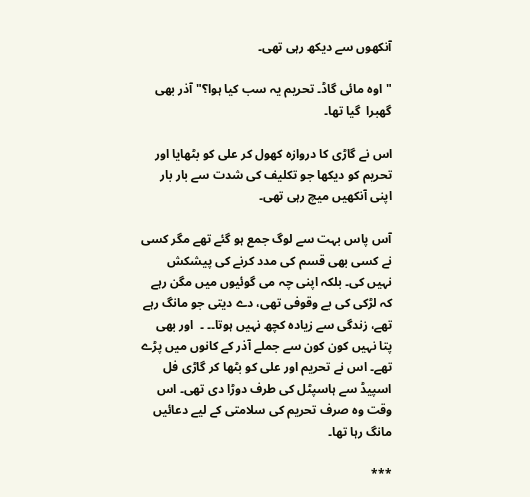آنکھوں سے دیکھ رہی تھی۔

"اوہ مائی گاڈ۔ تحریم یہ سب کیا ہوا؟" آذر بھی گھبرا  گیا تھا۔

اس نے گاڑی کا دروازہ کھول کر علی کو بٹھایا اور تحریم کو دیکھا جو تکلیف کی شدت سے بار بار اپنی آنکھیں میچ رہی تھی۔

آس پاس بہت سے لوگ جمع ہو گئے تھے مگر کسی نے کسی بھی قسم کی مدد کرنے کی پیشکش نہیں کی۔ بلکہ اپنی چہ می گوئیوں میں مگن رہے کہ لڑکی کی بے وقوفی تھی، دے دیتی جو مانگ رہے تھے، زندگی سے زیادہ کچھ نہیں ہوتا۔۔ ۔  اور بھی پتا نہیں کون کون سے جملے آذر کے کانوں میں پڑے تھے۔ اس نے تحریم اور علی کو بٹھا کر گاڑی فل اسپیڈ سے ہاسپٹل کی طرف دوڑا دی تھی۔ اس وقت وہ صرف تحریم کی سلامتی کے لیے دعائیں مانگ رہا تھا۔

***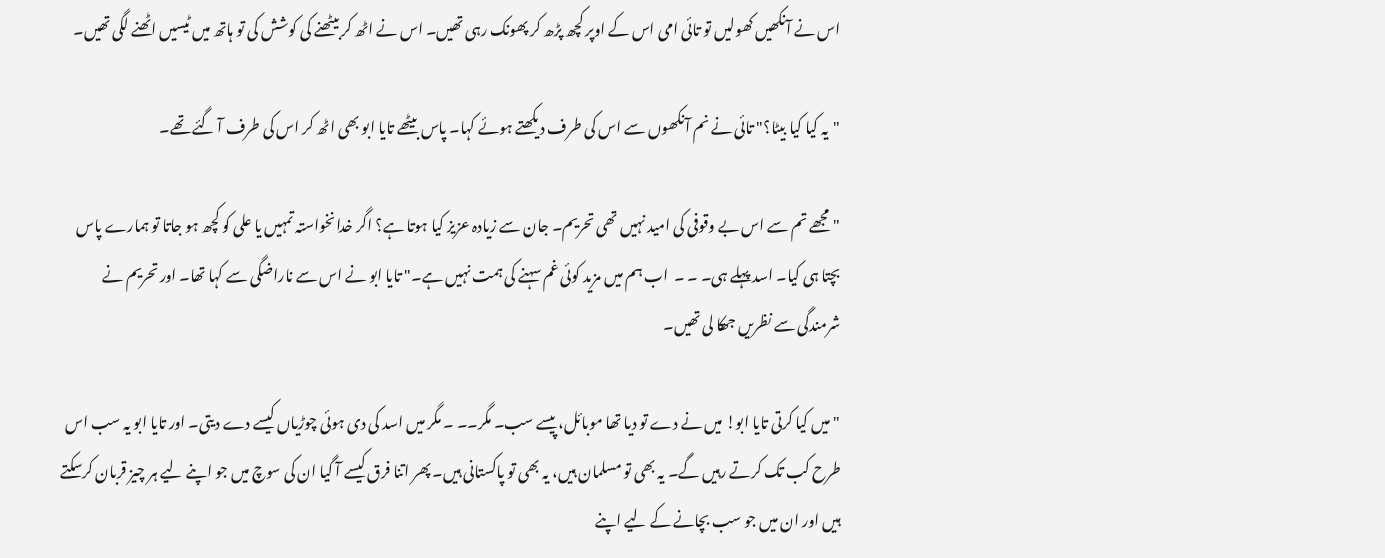اس نے آنکھیں کھولیں تو تائی امی اس کے اوپر کچھ پڑھ کر پھونک رہی تھیں۔ اس نے اٹھ کر بیٹھنے کی کوشش کی تو ہاتھ میں ٹیسیں اٹھنے لگی تھیں۔

"یہ کیا کیا بیٹا؟" تائی نے نم آنکھوں سے اس کی طرف دیکھتے ہوئے کہا۔ پاس بیٹھے تایا ابو بھی اٹھ کر اس کی طرف آ گئے تھے۔

"مجھے تم سے اس بے وقوفی کی امید نہیں تھی تحریم۔ جان سے زیادہ عزیز کیا ہوتا ہے؟ اگر خدانخواستہ تمہیں یا علی کو کچھ ہو جاتا تو ہمارے پاس بچتا ہی کیا۔ اسد پہلے ہی۔ ۔ ۔  اب ہم میں مزید کوئی غم سہنے کی ہمت نہیں ہے۔" تایا ابو نے اس سے ناراضگی سے کہا تھا۔ اور تحریم نے شرمندگی سے نظریں جھکا لی تھیں۔

"میں کیا کرتی تایا ابو! میں نے دے تو دیا تھا موبائل، پیسے سب۔ مگر۔۔ ۔ مگر میں اسد کی دی ہوئی چوڑیاں کیسے دے دیتی۔ اور تایا ابو یہ سب اس طرح کب تک کرتے رہیں گے۔ یہ بھی تو مسلمان ہیں، یہ بھی تو پاکستانی ہیں۔ پھر اتنا فرق کیسے آ گیا ان کی سوچ میں جو اپنے لیے ہر چیز قربان کرسکتے ہیں اور ان میں جو سب بچانے کے لیے اپنے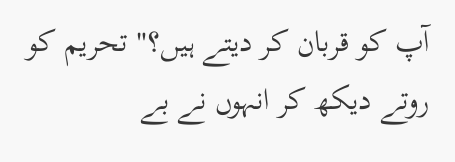آپ کو قربان کر دیتے ہیں؟" تحریم کو روتے دیکھ کر انہوں نے بے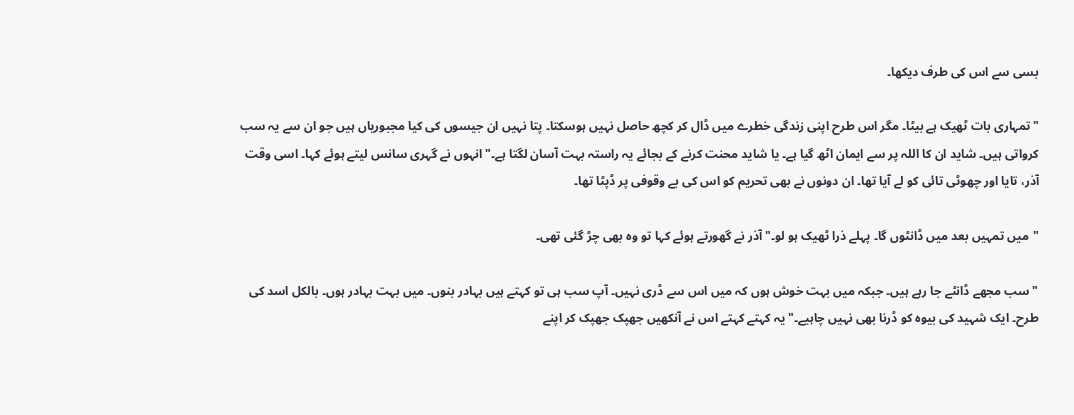بسی سے اس کی طرف دیکھا۔

"تمہاری بات ٹھیک ہے بیٹا۔ مگر اس طرح اپنی زندگی خطرے میں ڈال کر کچھ حاصل نہیں ہوسکتا۔ پتا نہیں ان جیسوں کی کیا مجبوریاں ہیں جو ان سے یہ سب کرواتی ہیں۔ شاید ان کا اللہ پر سے ایمان اٹھ گیا ہے۔ یا شاید محنت کرنے کے بجائے یہ راستہ بہت آسان لگتا ہے۔" انہوں نے گہری سانس لیتے ہوئے کہا۔ اسی وقت آذر، تایا اور چھوٹی تائی کو لے آیا تھا۔ ان دونوں نے بھی تحریم کو اس کی بے وقوفی پر ڈپٹا تھا۔

"میں تمہیں بعد میں ڈانٹوں گا۔ پہلے ذرا ٹھیک ہو لو۔" آذر نے گھورتے ہوئے کہا تو وہ بھی چڑ گئی تھی۔

"سب مجھے ڈانٹے جا رہے ہیں۔ جبکہ میں بہت خوش ہوں کہ میں اس سے ڈری نہیں۔ آپ سب ہی تو کہتے ہیں بہادر بنوں۔ میں بہت بہادر ہوں۔ بالکل اسد کی طرح۔ ایک شہید کی بیوہ کو ڈرنا بھی نہیں چاہیے۔" یہ کہتے کہتے اس نے آنکھیں جھپک جھپک کر اپنے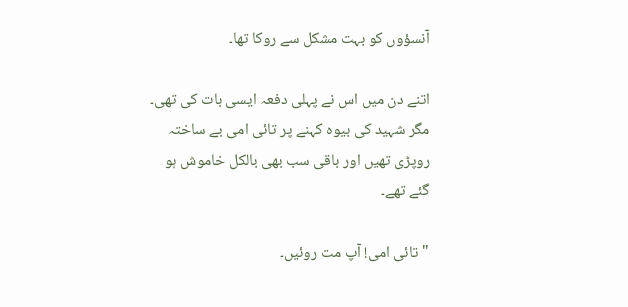آنسؤوں کو بہت مشکل سے روکا تھا۔

اتنے دن میں اس نے پہلی دفعہ ایسی بات کی تھی۔ مگر شہید کی بیوہ کہنے پر تائی امی بے ساختہ روپڑی تھیں اور باقی سب بھی بالکل خاموش ہو گئے تھے۔

"تائی امی! آپ مت روئیں۔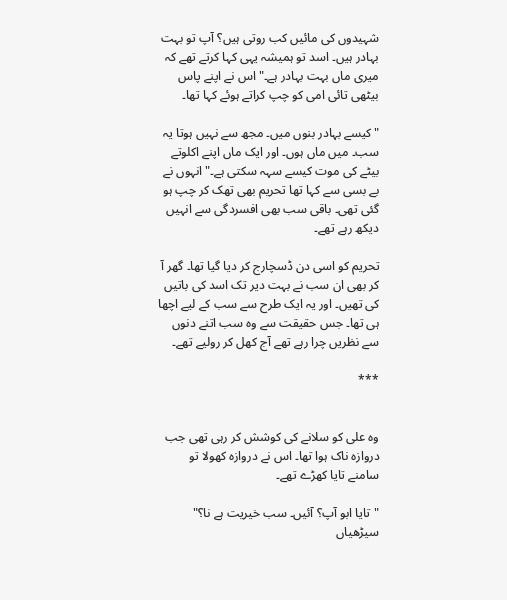شہیدوں کی مائیں کب روتی ہیں؟ آپ تو بہت بہادر ہیں۔ اسد تو ہمیشہ یہی کہا کرتے تھے کہ میری ماں بہت بہادر ہے۔" اس نے اپنے پاس بیٹھی تائی امی کو چپ کراتے ہوئے کہا تھا۔

"کیسے بہادر بنوں میں۔ مجھ سے نہیں ہوتا یہ سب۔ میں ماں ہوں۔ اور ایک ماں اپنے اکلوتے بیٹے کی موت کیسے سہہ سکتی ہے۔" انہوں نے بے بسی سے کہا تھا تحریم بھی تھک کر چپ ہو گئی تھی۔ باقی سب بھی افسردگی سے انہیں دیکھ رہے تھے۔

تحریم کو اسی دن ڈسچارج کر دیا گیا تھا۔ گھر آ کر بھی ان سب نے بہت دیر تک اسد کی باتیں کی تھیں۔ اور یہ ایک طرح سے سب کے لیے اچھا ہی تھا۔ جس حقیقت سے وہ سب اتنے دنوں سے نظریں چرا رہے تھے آج کھل کر رولیے تھے۔

***


وہ علی کو سلانے کی کوشش کر رہی تھی جب دروازہ ناک ہوا تھا۔ اس نے دروازہ کھولا تو سامنے تایا کھڑے تھے۔

"تایا ابو آپ؟ آئیں۔ سب خیریت ہے نا؟" سیڑھیاں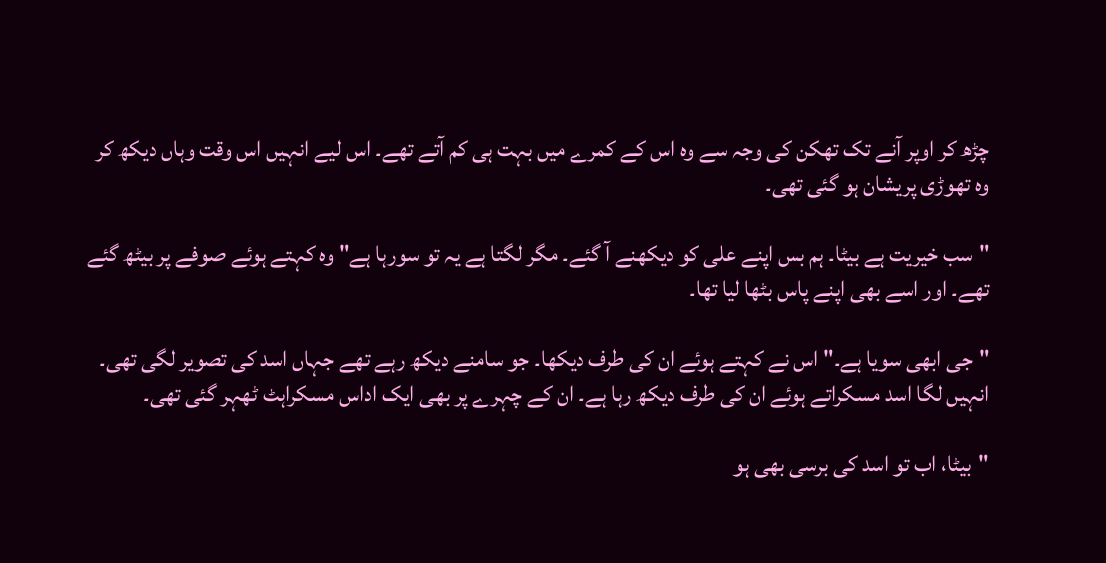چڑھ کر اوپر آنے تک تھکن کی وجہ سے وہ اس کے کمرے میں بہت ہی کم آتے تھے۔ اس لیے انہیں اس وقت وہاں دیکھ کر وہ تھوڑی پریشان ہو گئی تھی۔

"سب خیریت ہے بیٹا۔ ہم بس اپنے علی کو دیکھنے آ گئے۔ مگر لگتا ہے یہ تو سورہا ہے" وہ کہتے ہوئے صوفے پر بیٹھ گئے تھے۔ اور اسے بھی اپنے پاس بٹھا لیا تھا۔

"جی ابھی سویا ہے۔" اس نے کہتے ہوئے ان کی طرف دیکھا۔ جو سامنے دیکھ رہے تھے جہاں اسد کی تصویر لگی تھی۔ انہیں لگا اسد مسکراتے ہوئے ان کی طرف دیکھ رہا ہے۔ ان کے چہرے پر بھی ایک اداس مسکراہٹ ٹھہر گئی تھی۔

"بیٹا، اب تو اسد کی برسی بھی ہو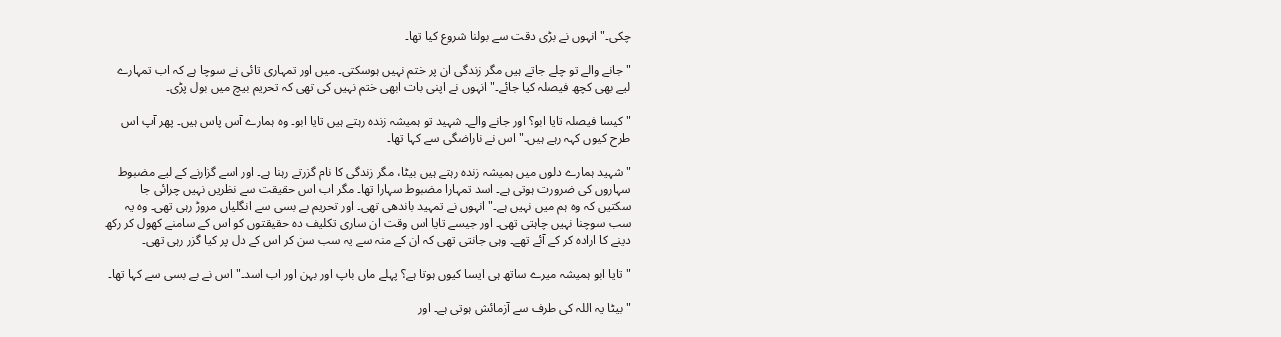چکی۔" انہوں نے بڑی دقت سے بولنا شروع کیا تھا۔

"جانے والے تو چلے جاتے ہیں مگر زندگی ان پر ختم نہیں ہوسکتی۔ میں اور تمہاری تائی نے سوچا ہے کہ اب تمہارے لیے بھی کچھ فیصلہ کیا جائے۔" انہوں نے اپنی بات ابھی ختم نہیں کی تھی کہ تحریم بیچ میں بول پڑی۔

"کیسا فیصلہ تایا ابو؟ اور جانے والے۔ شہید تو ہمیشہ زندہ رہتے ہیں تایا ابو۔ وہ ہمارے آس پاس ہیں۔ پھر آپ اس طرح کیوں کہہ رہے ہیں۔" اس نے ناراضگی سے کہا تھا۔

"شہید ہمارے دلوں میں ہمیشہ زندہ رہتے ہیں بیٹا، مگر زندگی کا نام گزرتے رہنا ہے۔ اور اسے گزارنے کے لیے مضبوط سہاروں کی ضرورت ہوتی ہے۔ اسد تمہارا مضبوط سہارا تھا۔ مگر اب اس حقیقت سے نظریں نہیں چرائی جا سکتیں کہ وہ ہم میں نہیں ہے۔" انہوں نے تمہید باندھی تھی۔ اور تحریم بے بسی سے انگلیاں مروڑ رہی تھی۔ وہ یہ سب سوچنا نہیں چاہتی تھی۔ اور جیسے تایا اس وقت ان ساری تکلیف دہ حقیقتوں کو اس کے سامنے کھول کر رکھ دینے کا ارادہ کر کے آئے تھے۔ وہی جانتی تھی کہ ان کے منہ سے یہ سب سن کر اس کے دل پر کیا گزر رہی تھی۔

"تایا ابو ہمیشہ میرے ساتھ ہی ایسا کیوں ہوتا ہے؟ پہلے ماں باپ اور بہن اور اب اسد۔" اس نے بے بسی سے کہا تھا۔

"بیٹا یہ اللہ کی طرف سے آزمائش ہوتی ہے۔ اور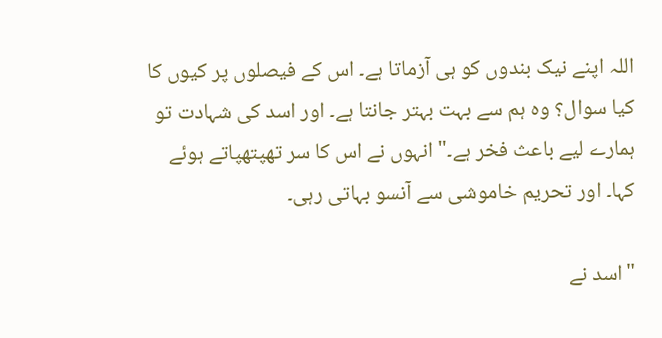اللہ اپنے نیک بندوں کو ہی آزماتا ہے۔ اس کے فیصلوں پر کیوں کا کیا سوال؟ وہ ہم سے بہت بہتر جانتا ہے۔ اور اسد کی شہادت تو ہمارے لیے باعث فخر ہے۔" انہوں نے اس کا سر تھپتھپاتے ہوئے کہا۔ اور تحریم خاموشی سے آنسو بہاتی رہی۔

"اسد نے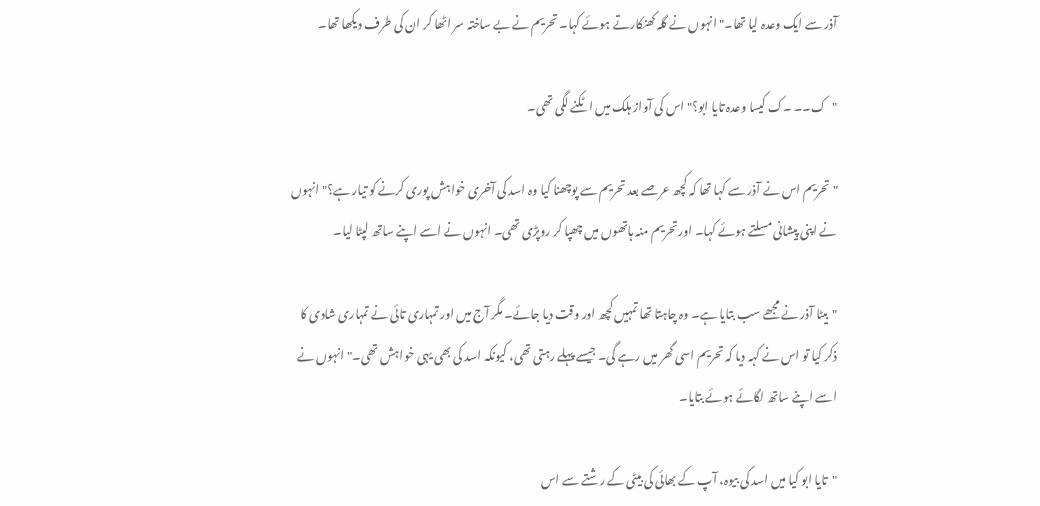آذر سے ایک وعدہ لیا تھا۔" انہوں نے گلہ کھنکارتے ہوئے کہا۔ تحریم نے بے ساختہ سر اٹھا کر ان کی طرف دیکھا تھا۔

"ک۔۔ ۔ک کیسا وعدہ تایا ابو؟" اس کی آواز ہلک میں اٹکنے لگی تھی۔

"تحریم اس نے آذر سے کہا تھا کہ کچھ عرصے بعد تحریم سے پوچھنا کیا وہ اسد کی آخری خواہش پوری کرنے کو تیار ہے؟" انہوں نے اپنی پیشانی مسلتے ہوئے کہا۔ اور تحریم منہ ہاتھوں میں چھپا کر روپڑی تھی۔ انہوں نے اسے اپنے ساتھ لپٹا لیا۔

"بیٹا آذر نے مجھے سب بتایا ہے۔ وہ چاہتا تھا تمہیں کچھ اور وقت دیا جائے۔ مگر آج میں اور تمہاری تائی نے تمہاری شادی کا ذکر کیا تو اس نے کہہ دیا کہ تحریم اسی گھر میں رہے گی۔ جیسے پہلے رہتی تھی، کیونکہ اسد کی بھی یہی خواہش تھی۔" انہوں نے اسے اپنے ساتھ لگائے ہوئے بتایا۔

"تایا ابو کیا میں اسد کی بیوہ، آپ کے بھائی کی بیٹی کے رشتے سے اس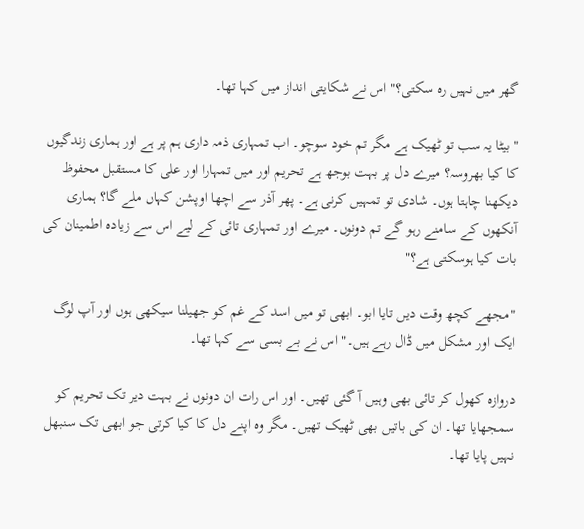گھر میں نہیں رہ سکتی؟" اس نے شکایتی انداز میں کہا تھا۔

"بیٹا یہ سب تو ٹھیک ہے مگر تم خود سوچو۔ اب تمہاری ذمہ داری ہم پر ہے اور ہماری زندگیوں کا کیا بھروسہ؟ میرے دل پر بہت بوجھ ہے تحریم اور میں تمہارا اور علی کا مستقبل محفوظ دیکھنا چاہتا ہوں۔ شادی تو تمہیں کرنی ہے۔ پھر آذر سے اچھا اوپشن کہاں ملے گا؟ ہماری آنکھوں کے سامنے رہو گے تم دونوں۔ میرے اور تمہاری تائی کے لیے اس سے زیادہ اطمینان کی بات کیا ہوسکتی ہے؟"

"مجھے کچھ وقت دیں تایا ابو۔ ابھی تو میں اسد کے غم کو جھیلنا سیکھی ہوں اور آپ لوگ ایک اور مشکل میں ڈال رہے ہیں۔" اس نے بے بسی سے کہا تھا۔

دروازہ کھول کر تائی بھی وہیں آ گئی تھیں۔ اور اس رات ان دونوں نے بہت دیر تک تحریم کو سمجھایا تھا۔ ان کی باتیں بھی ٹھیک تھیں۔ مگر وہ اپنے دل کا کیا کرتی جو ابھی تک سنبھل نہیں پایا تھا۔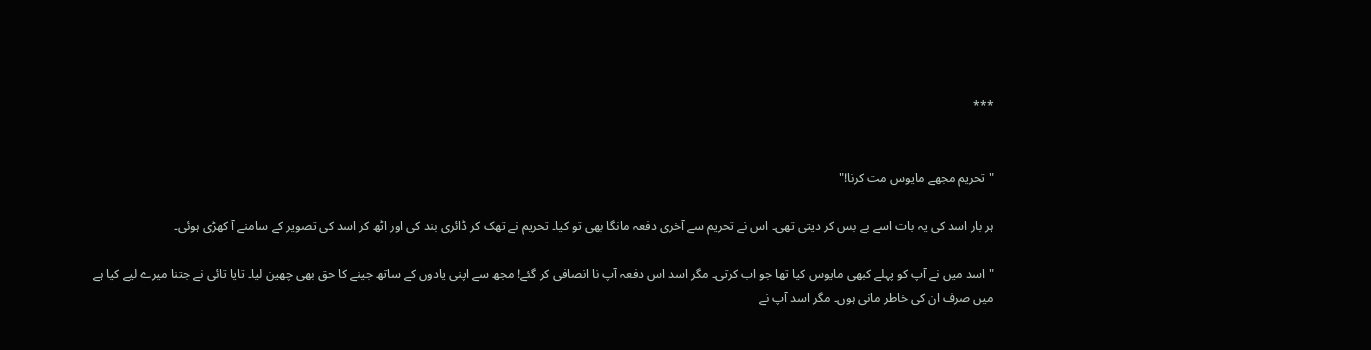***


"تحریم مجھے مایوس مت کرنا!"

ہر بار اسد کی یہ بات اسے بے بس کر دیتی تھی۔ اس نے تحریم سے آخری دفعہ مانگا بھی تو کیا۔ تحریم نے تھک کر ڈائری بند کی اور اٹھ کر اسد کی تصویر کے سامنے آ کھڑی ہوئی۔

"اسد میں نے آپ کو پہلے کبھی مایوس کیا تھا جو اب کرتی۔ مگر اسد اس دفعہ آپ نا انصافی کر گئے! مجھ سے اپنی یادوں کے ساتھ جینے کا حق بھی چھین لیا۔ تایا تائی نے جتنا میرے لیے کیا ہے میں صرف ان کی خاطر مانی ہوں۔ مگر اسد آپ نے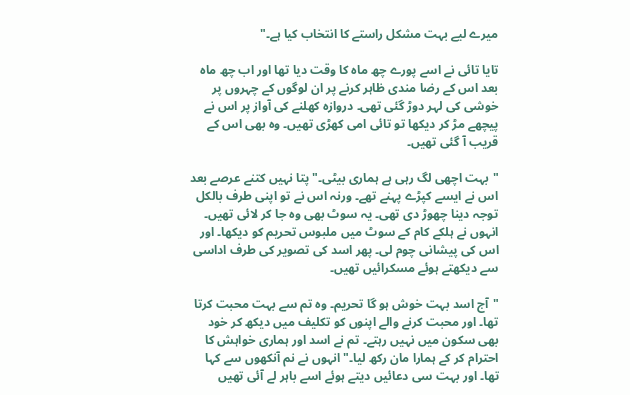میرے لیے بہت مشکل راستے کا انتخاب کیا ہے۔"

تایا تائی نے اسے پورے چھ ماہ کا وقت دیا تھا اور اب چھ ماہ بعد اس کے رضا مندی ظاہر کرنے پر ان لوگوں کے چہروں پر خوشی کی لہر دوڑ گئی تھی۔ دروازہ کھلنے کی آواز پر اس نے پیچھے مڑ کر دیکھا تو تائی امی کھڑی تھیں۔ وہ بھی اس کے قریب آ گئی تھیں۔

"بہت اچھی لگ رہی ہے ہماری بیٹی۔" پتا نہیں کتنے عرصے بعد اس نے ایسے کپڑے پہنے تھے۔ ورنہ اس نے تو اپنی طرف بالکل توجہ دینا چھوڑ دی تھی۔ یہ سوٹ بھی وہ جا کر لائی تھیں۔ انہوں نے ہلکے کام کے سوٹ میں ملبوس تحریم کو دیکھا۔ اور اس کی پیشانی چوم لی۔ پھر اسد کی تصویر کی طرف اداسی سے دیکھتے ہوئے مسکرائیں تھیں۔

"آج اسد بہت خوش ہو گا تحریم۔ وہ تم سے بہت محبت کرتا تھا۔ اور محبت کرنے والے اپنوں کو تکلیف میں دیکھ کر خود بھی سکون میں نہیں رہتے۔ تم نے اسد اور ہماری خواہش کا احترام کر کے ہمارا مان رکھ لیا۔" انہوں نے نم آنکھوں سے کہا تھا۔ اور بہت سی دعائیں دیتے ہوئے اسے باہر لے آئی تھیں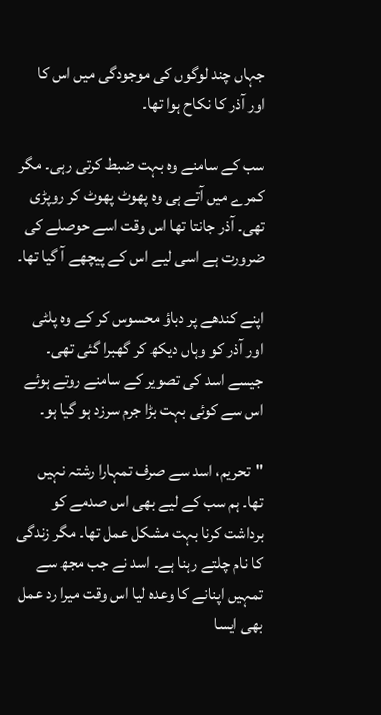جہاں چند لوگوں کی موجودگی میں اس کا اور آذر کا نکاح ہوا تھا۔

سب کے سامنے وہ بہت ضبط کرتی رہی۔ مگر کمرے میں آتے ہی وہ پھوٹ پھوٹ کر روپڑی تھی۔ آذر جانتا تھا اس وقت اسے حوصلے کی ضرورت ہے اسی لیے اس کے پیچھے آ گیا تھا۔

اپنے کندھے پر دباؤ محسوس کر کے وہ پلٹی اور آذر کو وہاں دیکھ کر گھبرا گئی تھی۔ جیسے اسد کی تصویر کے سامنے روتے ہوئے اس سے کوئی بہت بڑا جرم سرزد ہو گیا ہو۔

"تحریم، اسد سے صرف تمہارا رشتہ نہیں تھا۔ ہم سب کے لیے بھی اس صدمے کو برداشت کرنا بہت مشکل عمل تھا۔ مگر زندگی کا نام چلتے رہنا ہے۔ اسد نے جب مجھ سے تمہیں اپنانے کا وعدہ لیا اس وقت میرا رد عمل بھی ایسا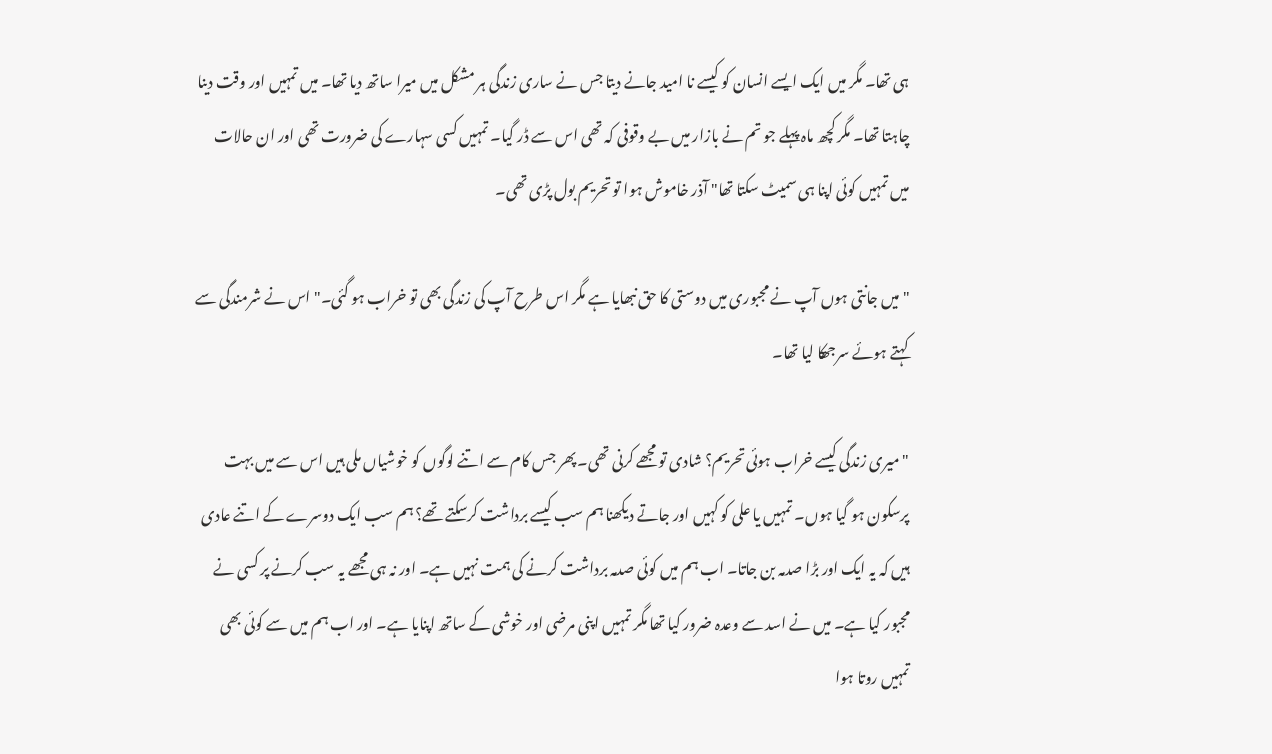ہی تھا۔ مگر میں ایک ایسے انسان کو کیسے نا امید جانے دیتا جس نے ساری زندگی ہر مشکل میں میرا ساتھ دیا تھا۔ میں تمہیں اور وقت دینا چاہتا تھا۔ مگر کچھ ماہ پہلے جو تم نے بازار میں بے وقوفی کہ تھی اس سے ڈر گیا۔ تمہیں کسی سہارے کی ضرورت تھی اور ان حالات میں تمہیں کوئی اپنا ہی سمیٹ سکتا تھا" آذر خاموش ہوا تو تحریم بول پڑی تھی۔

"میں جانتی ہوں آپ نے مجبوری میں دوستی کا حق نبھایا ہے مگر اس طرح آپ کی زندگی بھی تو خراب ہو گئی۔" اس نے شرمندگی سے کہتے ہوئے سرجھکا لیا تھا۔

"میری زندگی کیسے خراب ہوئی تحریم؟ شادی تو مجھے کرنی تھی۔ پھر جس کام سے اتنے لوگوں کو خوشیاں ملی ہیں اس سے میں بہت پرسکون ہو گیا ہوں۔ تمہیں یا علی کو کہیں اور جاتے دیکھنا ہم سب کیسے برداشت کرسکتے تھے؟ ہم سب ایک دوسرے کے اتنے عادی ہیں کہ یہ ایک اور بڑا صدمہ بن جاتا۔ اب ہم میں کوئی صدمہ برداشت کرنے کی ہمت نہیں ہے۔ اور نہ ہی مجھے یہ سب کرنے پر کسی نے مجبور کیا ہے۔ میں نے اسد سے وعدہ ضرور کیا تھا مگر تمہیں اپنی مرضی اور خوشی کے ساتھ اپنایا ہے۔ اور اب ہم میں سے کوئی بھی تمہیں روتا ہوا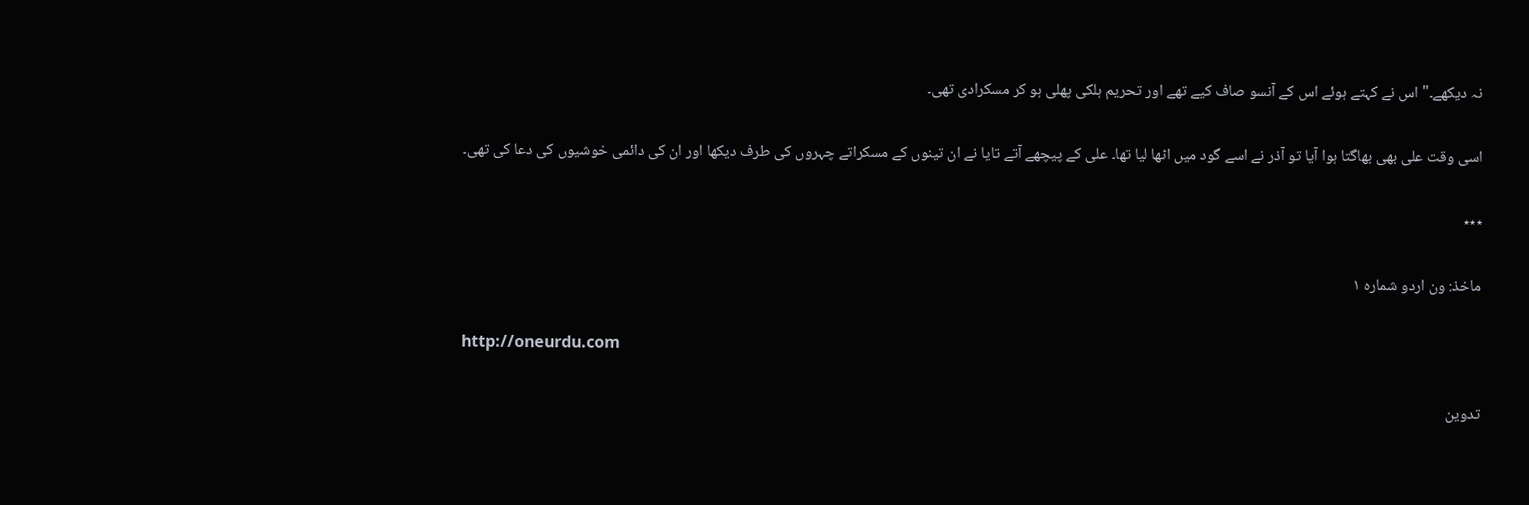نہ دیکھے۔" اس نے کہتے ہوئے اس کے آنسو صاف کیے تھے اور تحریم ہلکی پھلی ہو کر مسکرادی تھی۔

اسی وقت علی بھی بھاگتا ہوا آیا تو آذر نے اسے گود میں اٹھا لیا تھا۔ علی کے پیچھے آتے تایا نے ان تینوں کے مسکراتے چہروں کی طرف دیکھا اور ان کی دائمی خوشیوں کی دعا کی تھی۔

٭٭٭

ماخذ: ون اردو شمارہ ۱

http://oneurdu.com

تدوین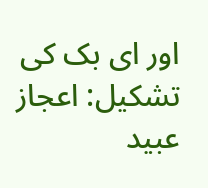اور ای بک کی تشکیل: اعجاز عبید